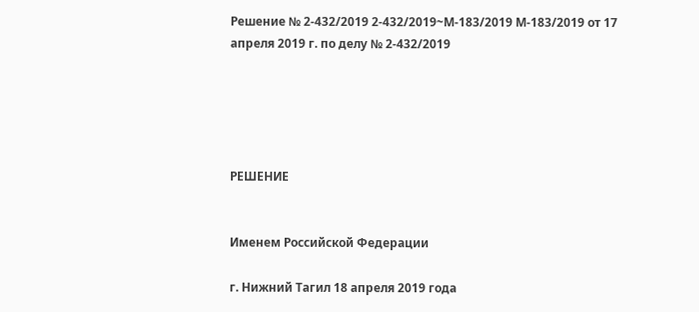Решение № 2-432/2019 2-432/2019~М-183/2019 М-183/2019 от 17 апреля 2019 г. по делу № 2-432/2019





РЕШЕНИЕ


Именем Российской Федерации

г. Нижний Тагил 18 апреля 2019 года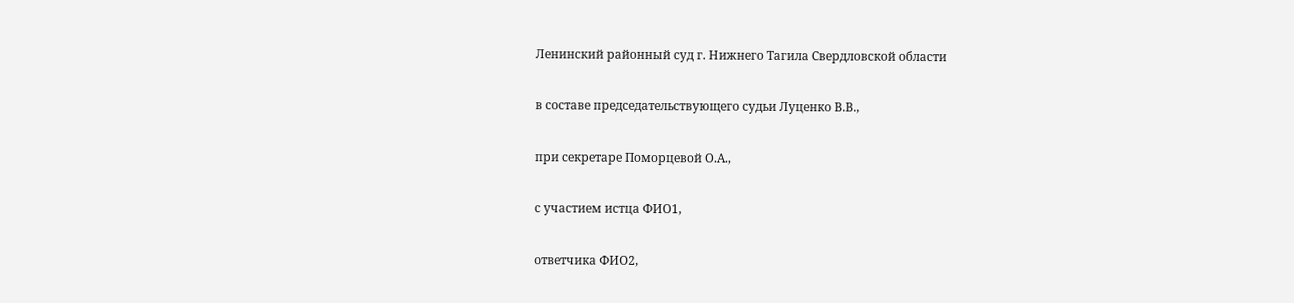Ленинский районный суд г. Нижнего Тагила Свердловской области

в составе председательствующего судьи Луценко В.В.,

при секретаре Поморцевой О.А.,

с участием истца ФИО1,

ответчика ФИО2,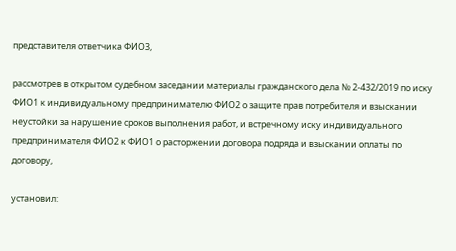представителя ответчика ФИО3,

рассмотрев в открытом судебном заседании материалы гражданского дела № 2-432/2019 по иску ФИО1 к индивидуальному предпринимателю ФИО2 о защите прав потребителя и взыскании неустойки за нарушение сроков выполнения работ, и встречному иску индивидуального предпринимателя ФИО2 к ФИО1 о расторжении договора подряда и взыскании оплаты по договору,

установил: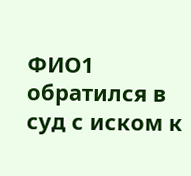ФИО1 обратился в суд с иском к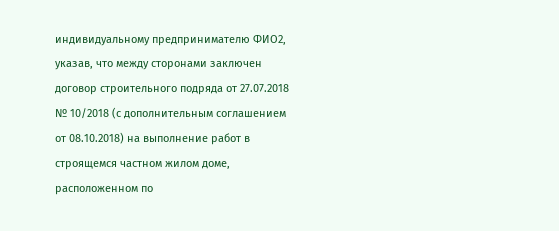индивидуальному предпринимателю ФИО2, указав, что между сторонами заключен договор строительного подряда от 27.07.2018 № 10/2018 (с дополнительным соглашением от 08.10.2018) на выполнение работ в строящемся частном жилом доме, расположенном по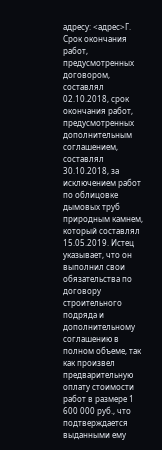адресу: <адрес>Г. Срок окончания работ, предусмотренных договором, составлял 02.10.2018, срок окончания работ, предусмотренных дополнительным соглашением, составлял 30.10.2018, за исключением работ по облицовке дымовых труб природным камнем, который составлял 15.05.2019. Истец указывает, что он выполнил свои обязательства по договору строительного подряда и дополнительному соглашению в полном объеме, так как произвел предварительную оплату стоимости работ в размере 1 600 000 руб., что подтверждается выданными ему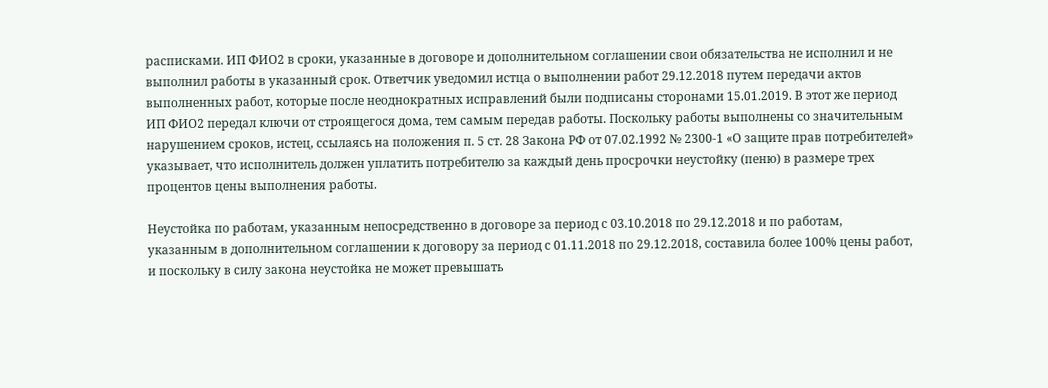расписками. ИП ФИО2 в сроки, указанные в договоре и дополнительном соглашении свои обязательства не исполнил и не выполнил работы в указанный срок. Ответчик уведомил истца о выполнении работ 29.12.2018 путем передачи актов выполненных работ, которые после неоднократных исправлений были подписаны сторонами 15.01.2019. В этот же период ИП ФИО2 передал ключи от строящегося дома, тем самым передав работы. Поскольку работы выполнены со значительным нарушением сроков, истец, ссылаясь на положения п. 5 ст. 28 Закона РФ от 07.02.1992 № 2300-1 «О защите прав потребителей» указывает, что исполнитель должен уплатить потребителю за каждый день просрочки неустойку (пеню) в размере трех процентов цены выполнения работы.

Неустойка по работам, указанным непосредственно в договоре за период с 03.10.2018 по 29.12.2018 и по работам, указанным в дополнительном соглашении к договору за период с 01.11.2018 по 29.12.2018, составила более 100% цены работ, и поскольку в силу закона неустойка не может превышать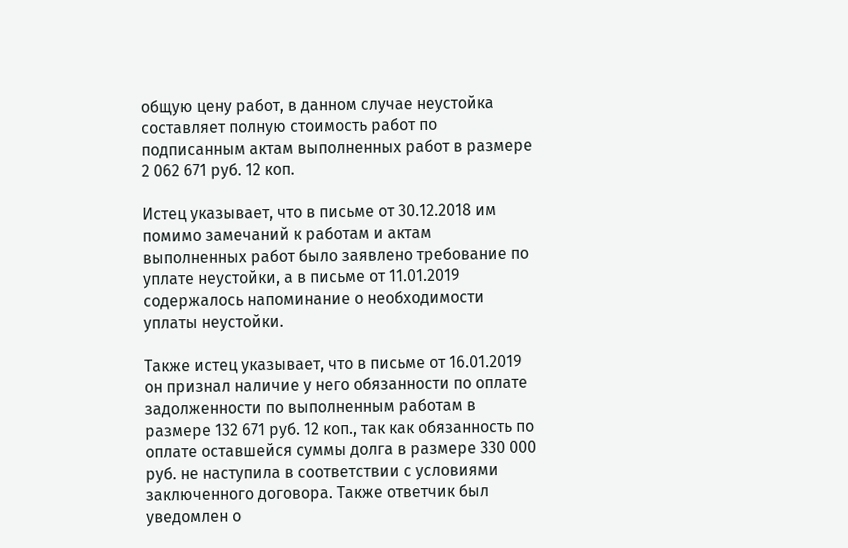общую цену работ, в данном случае неустойка составляет полную стоимость работ по подписанным актам выполненных работ в размере 2 062 671 руб. 12 коп.

Истец указывает, что в письме от 30.12.2018 им помимо замечаний к работам и актам выполненных работ было заявлено требование по уплате неустойки, а в письме от 11.01.2019 содержалось напоминание о необходимости уплаты неустойки.

Также истец указывает, что в письме от 16.01.2019 он признал наличие у него обязанности по оплате задолженности по выполненным работам в размере 132 671 руб. 12 коп., так как обязанность по оплате оставшейся суммы долга в размере 330 000 руб. не наступила в соответствии с условиями заключенного договора. Также ответчик был уведомлен о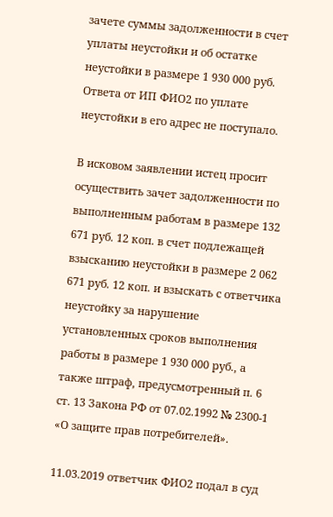зачете суммы задолженности в счет уплаты неустойки и об остатке неустойки в размере 1 930 000 руб. Ответа от ИП ФИО2 по уплате неустойки в его адрес не поступало.

В исковом заявлении истец просит осуществить зачет задолженности по выполненным работам в размере 132 671 руб. 12 коп. в счет подлежащей взысканию неустойки в размере 2 062 671 руб. 12 коп. и взыскать с ответчика неустойку за нарушение установленных сроков выполнения работы в размере 1 930 000 руб., а также штраф, предусмотренный п. 6 ст. 13 Закона РФ от 07.02.1992 № 2300-1 «О защите прав потребителей».

11.03.2019 ответчик ФИО2 подал в суд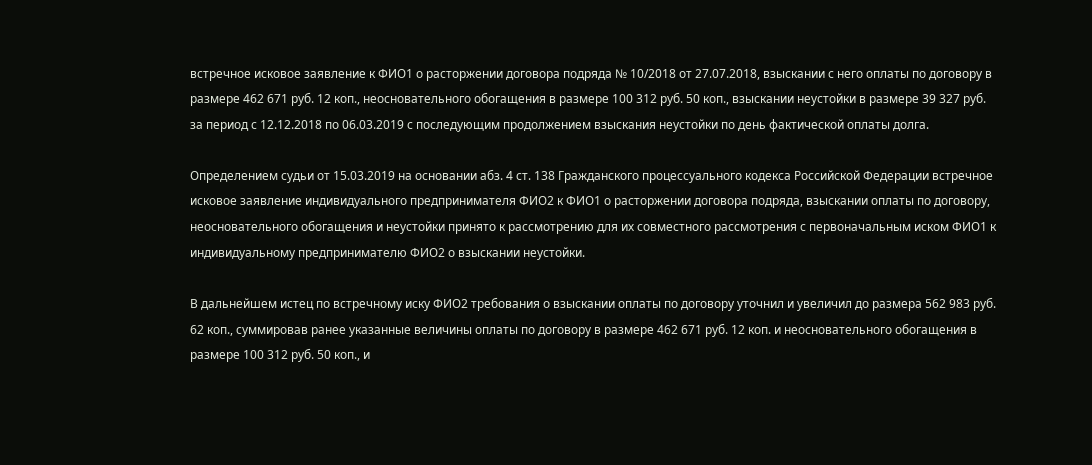встречное исковое заявление к ФИО1 о расторжении договора подряда № 10/2018 от 27.07.2018, взыскании с него оплаты по договору в размере 462 671 руб. 12 коп., неосновательного обогащения в размере 100 312 руб. 50 коп., взыскании неустойки в размере 39 327 руб. за период с 12.12.2018 по 06.03.2019 с последующим продолжением взыскания неустойки по день фактической оплаты долга.

Определением судьи от 15.03.2019 на основании абз. 4 ст. 138 Гражданского процессуального кодекса Российской Федерации встречное исковое заявление индивидуального предпринимателя ФИО2 к ФИО1 о расторжении договора подряда, взыскании оплаты по договору, неосновательного обогащения и неустойки принято к рассмотрению для их совместного рассмотрения с первоначальным иском ФИО1 к индивидуальному предпринимателю ФИО2 о взыскании неустойки.

В дальнейшем истец по встречному иску ФИО2 требования о взыскании оплаты по договору уточнил и увеличил до размера 562 983 руб. 62 коп., суммировав ранее указанные величины оплаты по договору в размере 462 671 руб. 12 коп. и неосновательного обогащения в размере 100 312 руб. 50 коп., и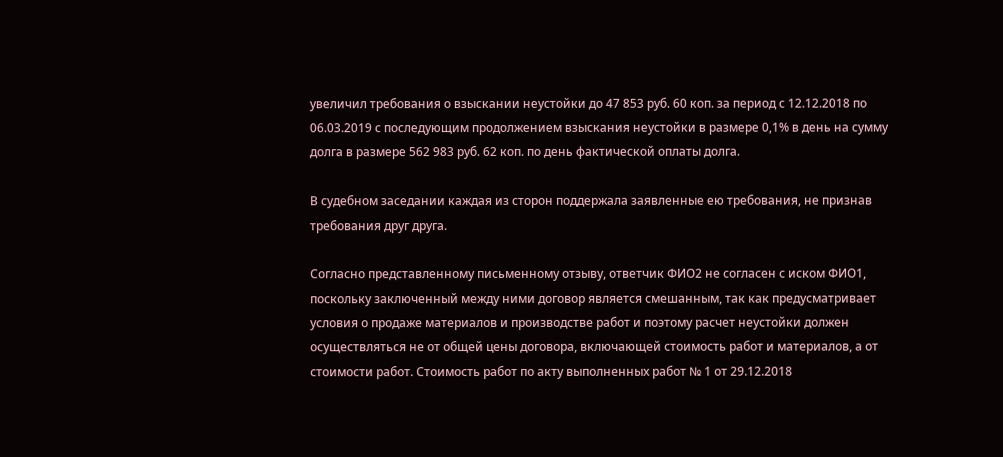увеличил требования о взыскании неустойки до 47 853 руб. 60 коп. за период с 12.12.2018 по 06.03.2019 с последующим продолжением взыскания неустойки в размере 0,1% в день на сумму долга в размере 562 983 руб. 62 коп. по день фактической оплаты долга.

В судебном заседании каждая из сторон поддержала заявленные ею требования, не признав требования друг друга.

Согласно представленному письменному отзыву, ответчик ФИО2 не согласен с иском ФИО1, поскольку заключенный между ними договор является смешанным, так как предусматривает условия о продаже материалов и производстве работ и поэтому расчет неустойки должен осуществляться не от общей цены договора, включающей стоимость работ и материалов, а от стоимости работ. Стоимость работ по акту выполненных работ № 1 от 29.12.2018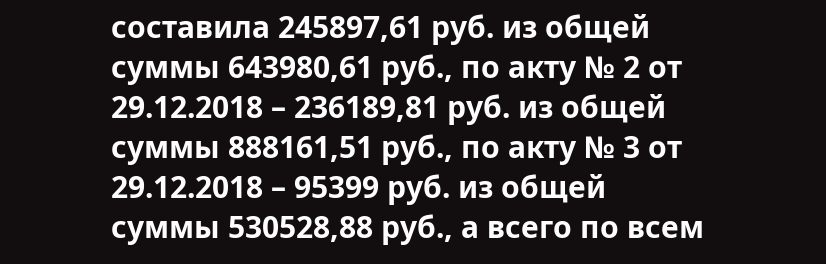составила 245897,61 руб. из общей суммы 643980,61 руб., по акту № 2 от 29.12.2018 – 236189,81 руб. из общей суммы 888161,51 руб., по акту № 3 от 29.12.2018 – 95399 руб. из общей суммы 530528,88 руб., а всего по всем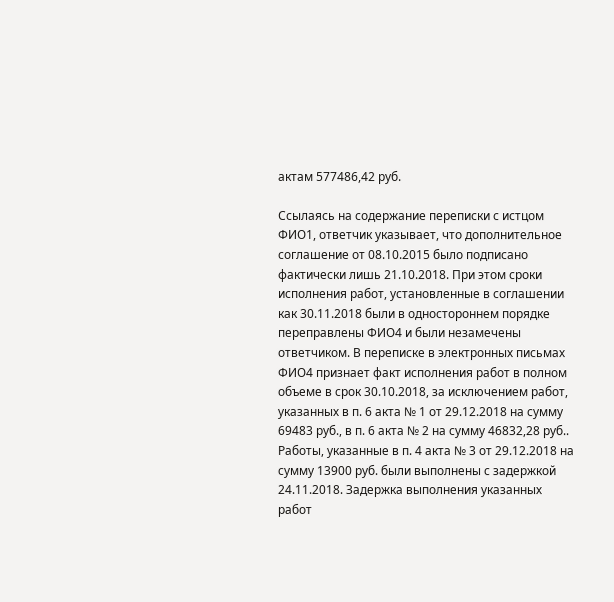актам 577486,42 руб.

Ссылаясь на содержание переписки с истцом ФИО1, ответчик указывает, что дополнительное соглашение от 08.10.2015 было подписано фактически лишь 21.10.2018. При этом сроки исполнения работ, установленные в соглашении как 30.11.2018 были в одностороннем порядке переправлены ФИО4 и были незамечены ответчиком. В переписке в электронных письмах ФИО4 признает факт исполнения работ в полном объеме в срок 30.10.2018, за исключением работ, указанных в п. 6 акта № 1 от 29.12.2018 на сумму 69483 руб., в п. 6 акта № 2 на сумму 46832,28 руб.. Работы, указанные в п. 4 акта № 3 от 29.12.2018 на сумму 13900 руб. были выполнены с задержкой 24.11.2018. Задержка выполнения указанных работ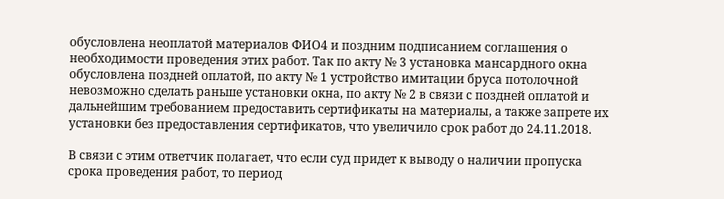обусловлена неоплатой материалов ФИО4 и поздним подписанием соглашения о необходимости проведения этих работ. Так по акту № 3 установка мансардного окна обусловлена поздней оплатой, по акту № 1 устройство имитации бруса потолочной невозможно сделать раньше установки окна, по акту № 2 в связи с поздней оплатой и дальнейшим требованием предоставить сертификаты на материалы, а также запрете их установки без предоставления сертификатов, что увеличило срок работ до 24.11.2018.

В связи с этим ответчик полагает, что если суд придет к выводу о наличии пропуска срока проведения работ, то период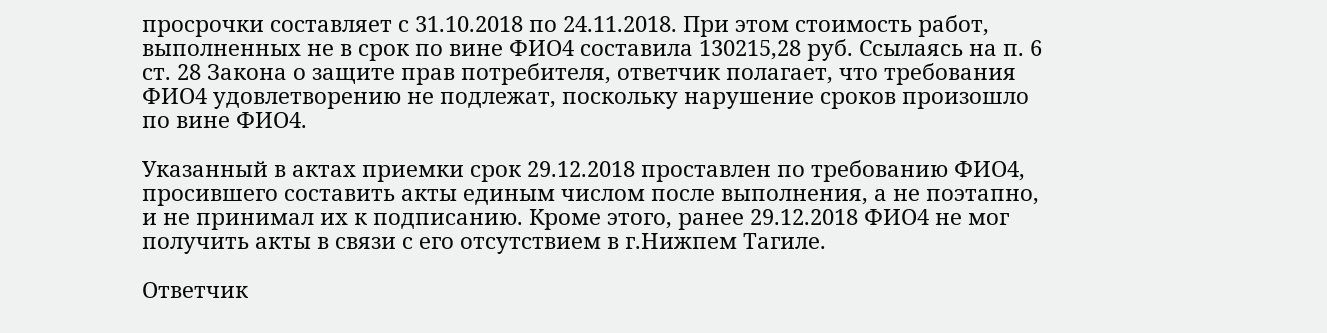просрочки составляет с 31.10.2018 по 24.11.2018. При этом стоимость работ, выполненных не в срок по вине ФИО4 составила 130215,28 руб. Ссылаясь на п. 6 ст. 28 Закона о защите прав потребителя, ответчик полагает, что требования ФИО4 удовлетворению не подлежат, поскольку нарушение сроков произошло по вине ФИО4.

Указанный в актах приемки срок 29.12.2018 проставлен по требованию ФИО4, просившего составить акты единым числом после выполнения, а не поэтапно, и не принимал их к подписанию. Кроме этого, ранее 29.12.2018 ФИО4 не мог получить акты в связи с его отсутствием в г.Нижпем Тагиле.

Ответчик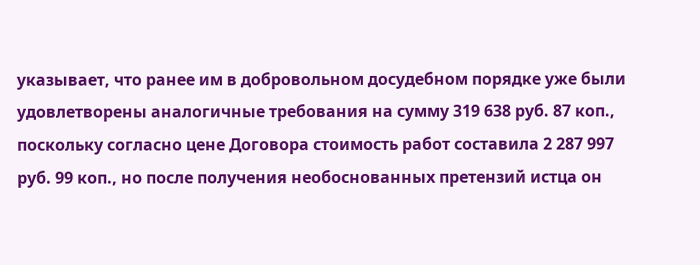указывает, что ранее им в добровольном досудебном порядке уже были удовлетворены аналогичные требования на сумму 319 638 руб. 87 коп., поскольку согласно цене Договора стоимость работ составила 2 287 997 руб. 99 коп., но после получения необоснованных претензий истца он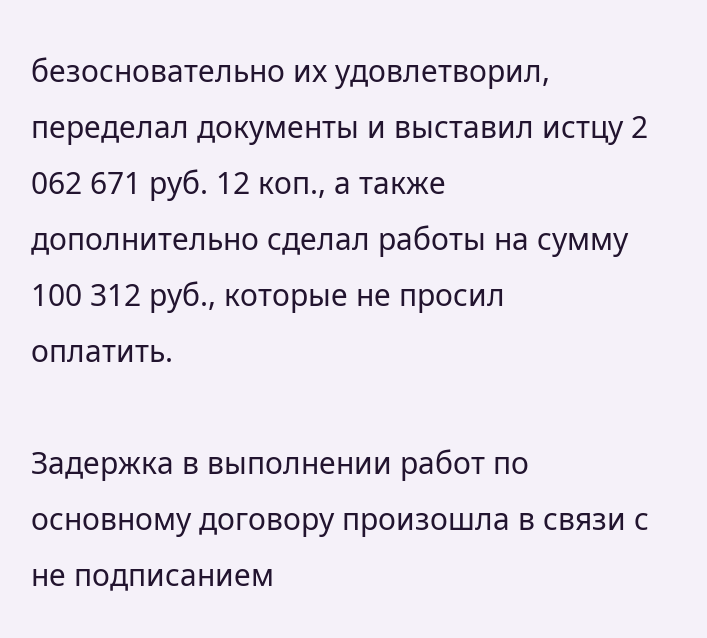безосновательно их удовлетворил, переделал документы и выставил истцу 2 062 671 руб. 12 коп., а также дополнительно сделал работы на сумму 100 312 руб., которые не просил оплатить.

Задержка в выполнении работ по основному договору произошла в связи с не подписанием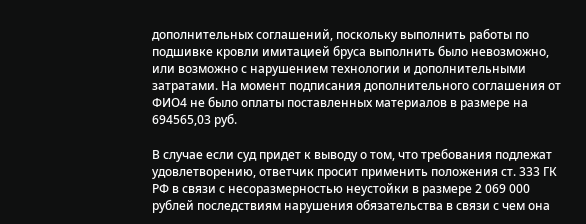дополнительных соглашений, поскольку выполнить работы по подшивке кровли имитацией бруса выполнить было невозможно, или возможно с нарушением технологии и дополнительными затратами. На момент подписания дополнительного соглашения от ФИО4 не было оплаты поставленных материалов в размере на 694565,03 руб.

В случае если суд придет к выводу о том, что требования подлежат удовлетворению, ответчик просит применить положения ст. 333 ГК РФ в связи с несоразмерностью неустойки в размере 2 069 000 рублей последствиям нарушения обязательства в связи с чем она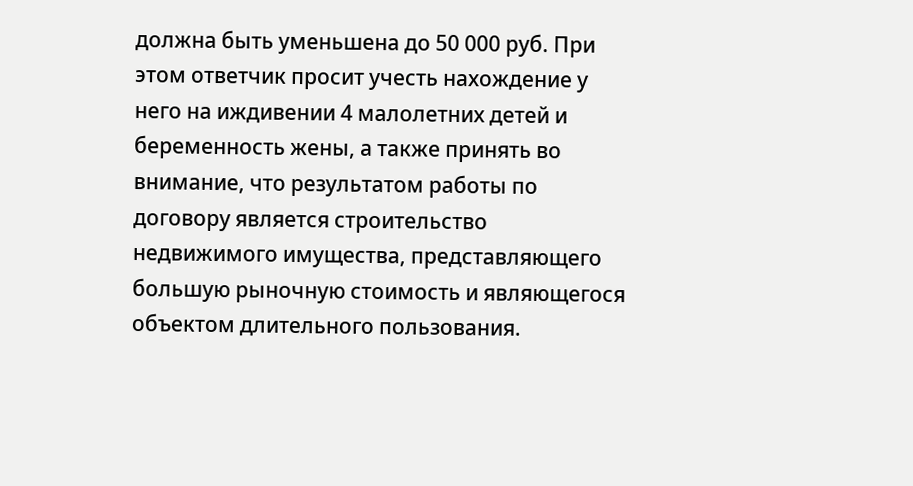должна быть уменьшена до 50 000 руб. При этом ответчик просит учесть нахождение у него на иждивении 4 малолетних детей и беременность жены, а также принять во внимание, что результатом работы по договору является строительство недвижимого имущества, представляющего большую рыночную стоимость и являющегося объектом длительного пользования.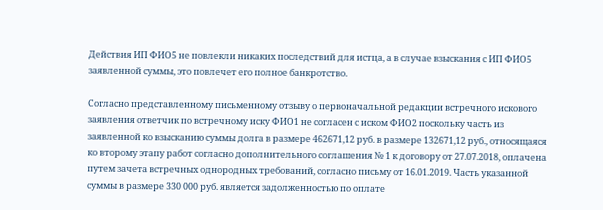Действия ИП ФИО5 не повлекли никаких последствий для истца, а в случае взыскания с ИП ФИО5 заявленной суммы, это повлечет его полное банкротство.

Согласно представленному письменному отзыву о первоначальной редакции встречного искового заявления ответчик по встречному иску ФИО1 не согласен с иском ФИО2 поскольку часть из заявленной ко взысканию суммы долга в размере 462671,12 руб. в размере 132671,12 руб., относящаяся ко второму этапу работ согласно дополнительного соглашения № 1 к договору от 27.07.2018, оплачена путем зачета встречных однородных требований, согласно письму от 16.01.2019. Часть указанной суммы в размере 330 000 руб. является задолженностью по оплате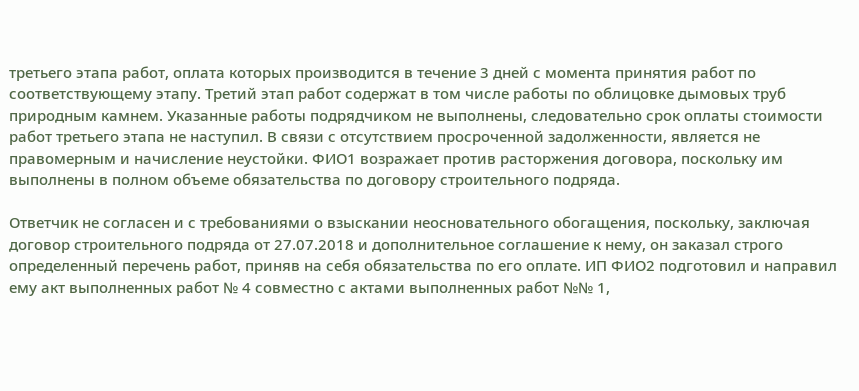третьего этапа работ, оплата которых производится в течение 3 дней с момента принятия работ по соответствующему этапу. Третий этап работ содержат в том числе работы по облицовке дымовых труб природным камнем. Указанные работы подрядчиком не выполнены, следовательно срок оплаты стоимости работ третьего этапа не наступил. В связи с отсутствием просроченной задолженности, является не правомерным и начисление неустойки. ФИО1 возражает против расторжения договора, поскольку им выполнены в полном объеме обязательства по договору строительного подряда.

Ответчик не согласен и с требованиями о взыскании неосновательного обогащения, поскольку, заключая договор строительного подряда от 27.07.2018 и дополнительное соглашение к нему, он заказал строго определенный перечень работ, приняв на себя обязательства по его оплате. ИП ФИО2 подготовил и направил ему акт выполненных работ № 4 совместно с актами выполненных работ №№ 1,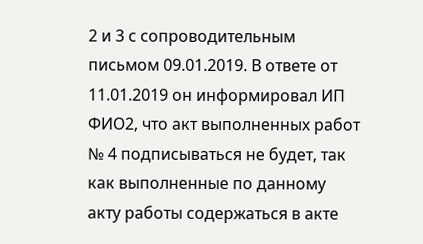2 и 3 с сопроводительным письмом 09.01.2019. В ответе от 11.01.2019 он информировал ИП ФИО2, что акт выполненных работ № 4 подписываться не будет, так как выполненные по данному акту работы содержаться в акте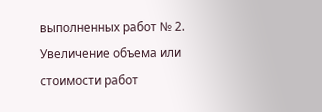выполненных работ № 2. Увеличение объема или стоимости работ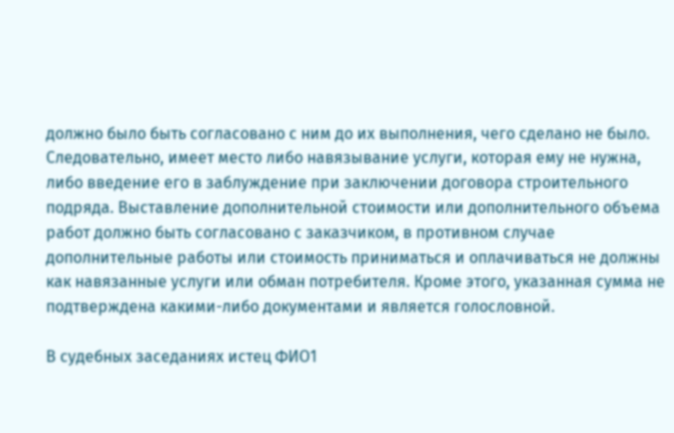должно было быть согласовано с ним до их выполнения, чего сделано не было. Следовательно, имеет место либо навязывание услуги, которая ему не нужна, либо введение его в заблуждение при заключении договора строительного подряда. Выставление дополнительной стоимости или дополнительного объема работ должно быть согласовано с заказчиком, в противном случае дополнительные работы или стоимость приниматься и оплачиваться не должны как навязанные услуги или обман потребителя. Кроме этого, указанная сумма не подтверждена какими-либо документами и является голословной.

В судебных заседаниях истец ФИО1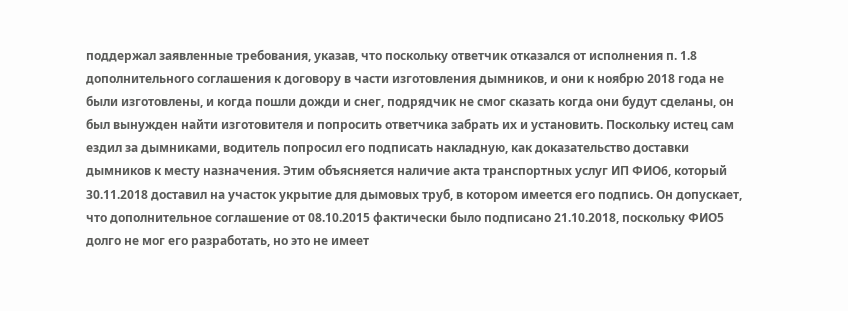поддержал заявленные требования, указав, что поскольку ответчик отказался от исполнения п. 1.8 дополнительного соглашения к договору в части изготовления дымников, и они к ноябрю 2018 года не были изготовлены, и когда пошли дожди и снег, подрядчик не смог сказать когда они будут сделаны, он был вынужден найти изготовителя и попросить ответчика забрать их и установить. Поскольку истец сам ездил за дымниками, водитель попросил его подписать накладную, как доказательство доставки дымников к месту назначения. Этим объясняется наличие акта транспортных услуг ИП ФИО6, который 30.11.2018 доставил на участок укрытие для дымовых труб, в котором имеется его подпись. Он допускает, что дополнительное соглашение от 08.10.2015 фактически было подписано 21.10.2018, поскольку ФИО5 долго не мог его разработать, но это не имеет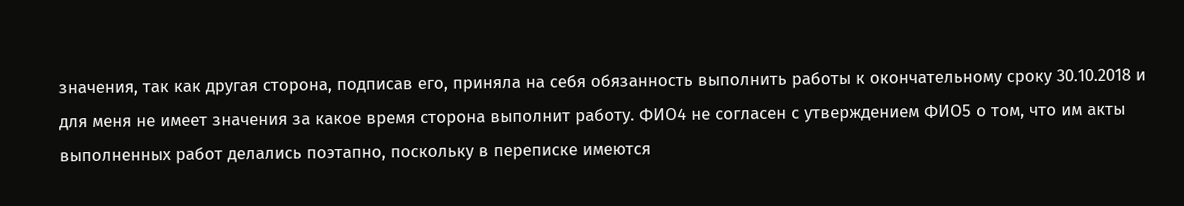значения, так как другая сторона, подписав его, приняла на себя обязанность выполнить работы к окончательному сроку 30.10.2018 и для меня не имеет значения за какое время сторона выполнит работу. ФИО4 не согласен с утверждением ФИО5 о том, что им акты выполненных работ делались поэтапно, поскольку в переписке имеются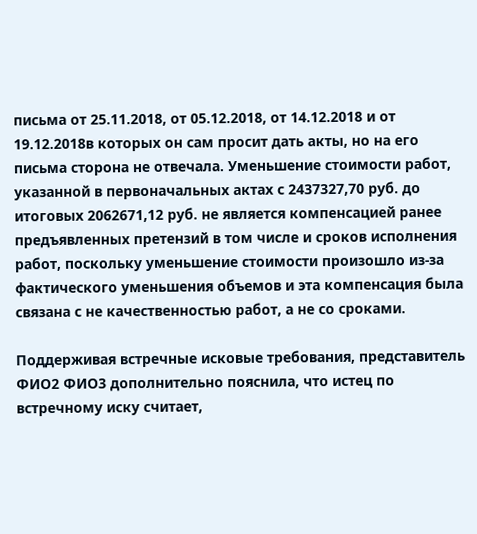письма от 25.11.2018, от 05.12.2018, от 14.12.2018 и от 19.12.2018в которых он сам просит дать акты, но на его письма сторона не отвечала. Уменьшение стоимости работ, указанной в первоначальных актах с 2437327,70 руб. до итоговых 2062671,12 руб. не является компенсацией ранее предъявленных претензий в том числе и сроков исполнения работ, поскольку уменьшение стоимости произошло из-за фактического уменьшения объемов и эта компенсация была связана с не качественностью работ, а не со сроками.

Поддерживая встречные исковые требования, представитель ФИО2 ФИО3 дополнительно пояснила, что истец по встречному иску считает,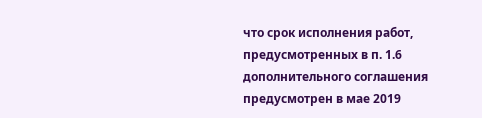что срок исполнения работ, предусмотренных в п. 1.6 дополнительного соглашения предусмотрен в мае 2019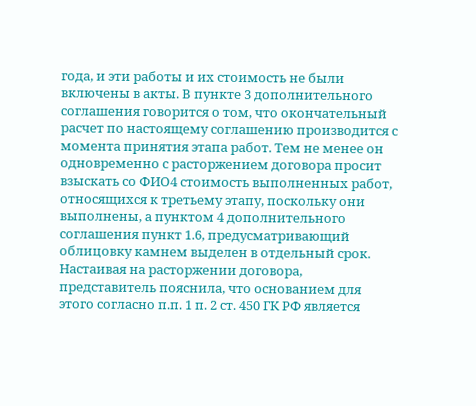года, и эти работы и их стоимость не были включены в акты. В пункте 3 дополнительного соглашения говорится о том, что окончательный расчет по настоящему соглашению производится с момента принятия этапа работ. Тем не менее он одновременно с расторжением договора просит взыскать со ФИО4 стоимость выполненных работ, относящихся к третьему этапу, поскольку они выполнены, а пунктом 4 дополнительного соглашения пункт 1.6, предусматривающий облицовку камнем выделен в отдельный срок. Настаивая на расторжении договора, представитель пояснила, что основанием для этого согласно п.п. 1 п. 2 ст. 450 ГК РФ является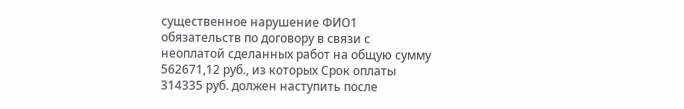существенное нарушение ФИО1 обязательств по договору в связи с неоплатой сделанных работ на общую сумму 562671,12 руб., из которых Срок оплаты 314335 руб. должен наступить после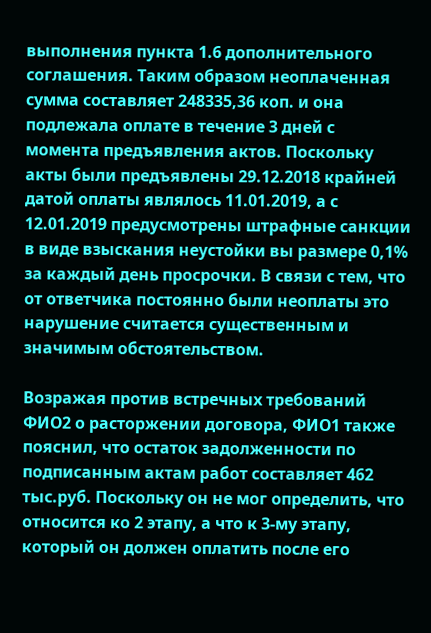выполнения пункта 1.6 дополнительного соглашения. Таким образом неоплаченная сумма составляет 248335,36 коп. и она подлежала оплате в течение 3 дней с момента предъявления актов. Поскольку акты были предъявлены 29.12.2018 крайней датой оплаты являлось 11.01.2019, а с 12.01.2019 предусмотрены штрафные санкции в виде взыскания неустойки вы размере 0,1% за каждый день просрочки. В связи с тем, что от ответчика постоянно были неоплаты это нарушение считается существенным и значимым обстоятельством.

Возражая против встречных требований ФИО2 о расторжении договора, ФИО1 также пояснил, что остаток задолженности по подписанным актам работ составляет 462 тыс.руб. Поскольку он не мог определить, что относится ко 2 этапу, а что к 3-му этапу, который он должен оплатить после его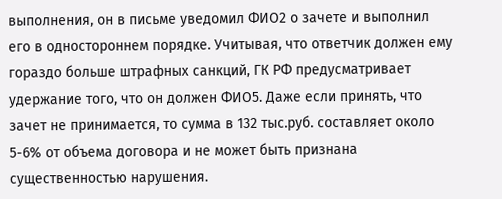выполнения, он в письме уведомил ФИО2 о зачете и выполнил его в одностороннем порядке. Учитывая, что ответчик должен ему гораздо больше штрафных санкций, ГК РФ предусматривает удержание того, что он должен ФИО5. Даже если принять, что зачет не принимается, то сумма в 132 тыс.руб. составляет около 5-6% от объема договора и не может быть признана существенностью нарушения.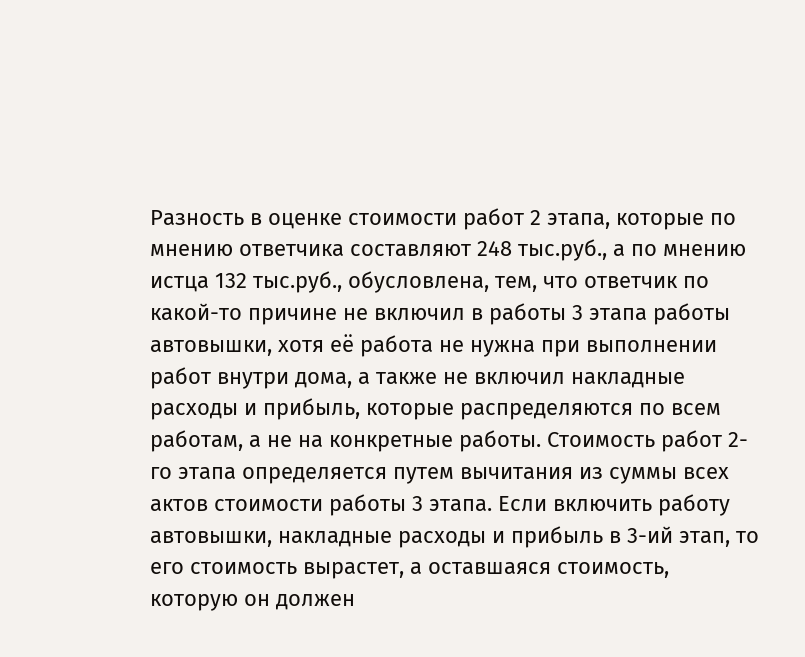Разность в оценке стоимости работ 2 этапа, которые по мнению ответчика составляют 248 тыс.руб., а по мнению истца 132 тыс.руб., обусловлена, тем, что ответчик по какой-то причине не включил в работы 3 этапа работы автовышки, хотя её работа не нужна при выполнении работ внутри дома, а также не включил накладные расходы и прибыль, которые распределяются по всем работам, а не на конкретные работы. Стоимость работ 2-го этапа определяется путем вычитания из суммы всех актов стоимости работы 3 этапа. Если включить работу автовышки, накладные расходы и прибыль в 3-ий этап, то его стоимость вырастет, а оставшаяся стоимость, которую он должен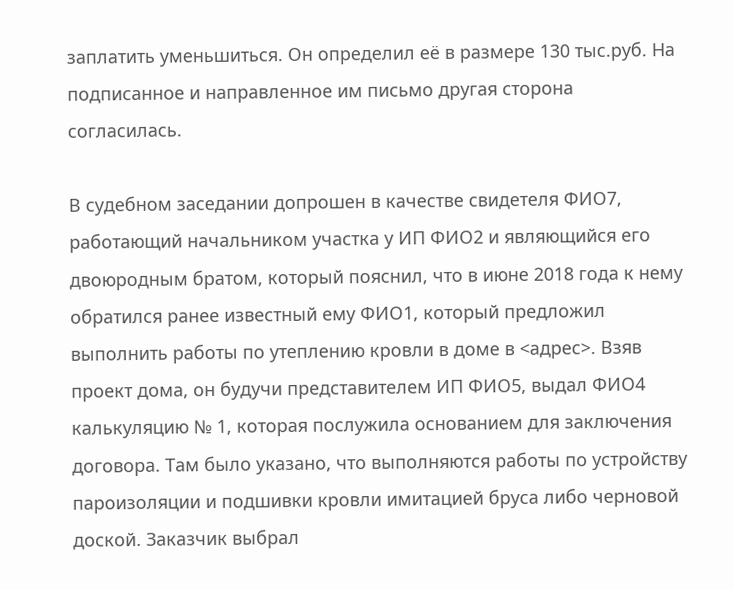заплатить уменьшиться. Он определил её в размере 130 тыс.руб. На подписанное и направленное им письмо другая сторона согласилась.

В судебном заседании допрошен в качестве свидетеля ФИО7, работающий начальником участка у ИП ФИО2 и являющийся его двоюродным братом, который пояснил, что в июне 2018 года к нему обратился ранее известный ему ФИО1, который предложил выполнить работы по утеплению кровли в доме в <адрес>. Взяв проект дома, он будучи представителем ИП ФИО5, выдал ФИО4 калькуляцию № 1, которая послужила основанием для заключения договора. Там было указано, что выполняются работы по устройству пароизоляции и подшивки кровли имитацией бруса либо черновой доской. Заказчик выбрал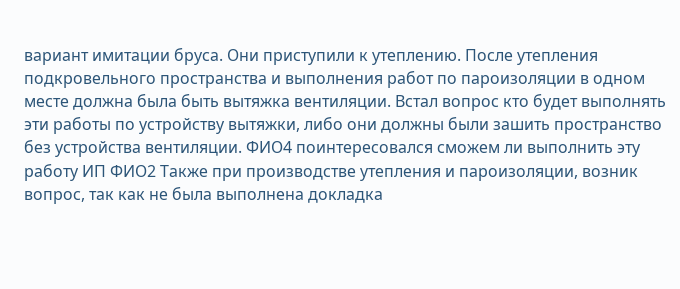вариант имитации бруса. Они приступили к утеплению. После утепления подкровельного пространства и выполнения работ по пароизоляции в одном месте должна была быть вытяжка вентиляции. Встал вопрос кто будет выполнять эти работы по устройству вытяжки, либо они должны были зашить пространство без устройства вентиляции. ФИО4 поинтересовался сможем ли выполнить эту работу ИП ФИО2 Также при производстве утепления и пароизоляции, возник вопрос, так как не была выполнена докладка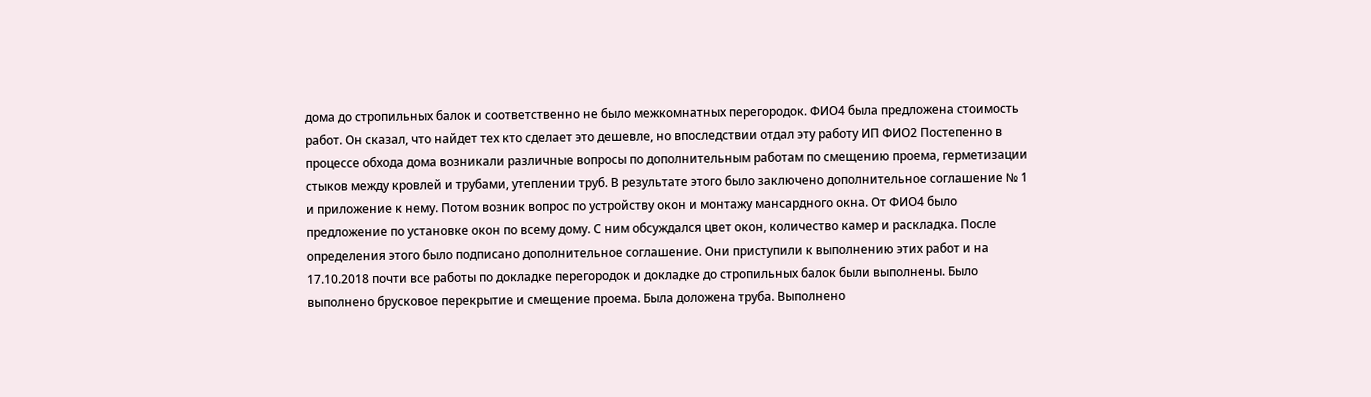дома до стропильных балок и соответственно не было межкомнатных перегородок. ФИО4 была предложена стоимость работ. Он сказал, что найдет тех кто сделает это дешевле, но впоследствии отдал эту работу ИП ФИО2 Постепенно в процессе обхода дома возникали различные вопросы по дополнительным работам по смещению проема, герметизации стыков между кровлей и трубами, утеплении труб. В результате этого было заключено дополнительное соглашение № 1 и приложение к нему. Потом возник вопрос по устройству окон и монтажу мансардного окна. От ФИО4 было предложение по установке окон по всему дому. С ним обсуждался цвет окон, количество камер и раскладка. После определения этого было подписано дополнительное соглашение. Они приступили к выполнению этих работ и на 17.10.2018 почти все работы по докладке перегородок и докладке до стропильных балок были выполнены. Было выполнено брусковое перекрытие и смещение проема. Была доложена труба. Выполнено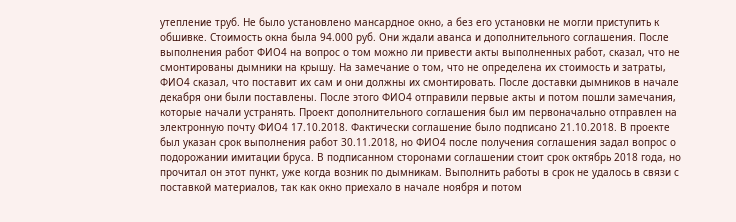утепление труб. Не было установлено мансардное окно, а без его установки не могли приступить к обшивке. Стоимость окна была 94.000 руб. Они ждали аванса и дополнительного соглашения. После выполнения работ ФИО4 на вопрос о том можно ли привести акты выполненных работ, сказал, что не смонтированы дымники на крышу. На замечание о том, что не определена их стоимость и затраты, ФИО4 сказал, что поставит их сам и они должны их смонтировать. После доставки дымников в начале декабря они были поставлены. После этого ФИО4 отправили первые акты и потом пошли замечания, которые начали устранять. Проект дополнительного соглашения был им первоначально отправлен на электронную почту ФИО4 17.10.2018. Фактически соглашение было подписано 21.10.2018. В проекте был указан срок выполнения работ 30.11.2018, но ФИО4 после получения соглашения задал вопрос о подорожании имитации бруса. В подписанном сторонами соглашении стоит срок октябрь 2018 года, но прочитал он этот пункт, уже когда возник по дымникам. Выполнить работы в срок не удалось в связи с поставкой материалов, так как окно приехало в начале ноября и потом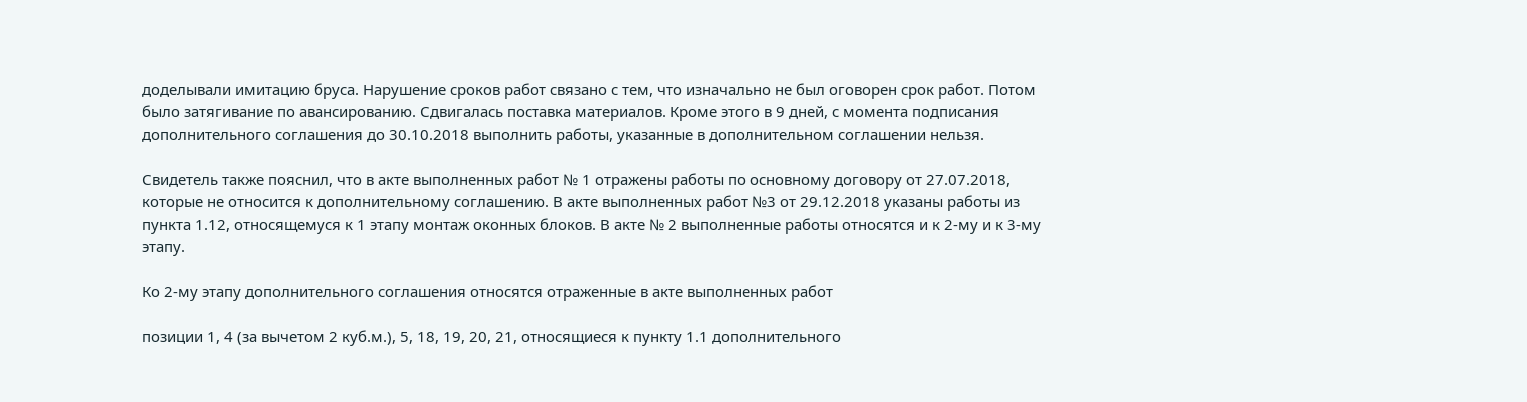доделывали имитацию бруса. Нарушение сроков работ связано с тем, что изначально не был оговорен срок работ. Потом было затягивание по авансированию. Сдвигалась поставка материалов. Кроме этого в 9 дней, с момента подписания дополнительного соглашения до 30.10.2018 выполнить работы, указанные в дополнительном соглашении нельзя.

Свидетель также пояснил, что в акте выполненных работ № 1 отражены работы по основному договору от 27.07.2018, которые не относится к дополнительному соглашению. В акте выполненных работ №3 от 29.12.2018 указаны работы из пункта 1.12, относящемуся к 1 этапу монтаж оконных блоков. В акте № 2 выполненные работы относятся и к 2-му и к 3-му этапу.

Ко 2-му этапу дополнительного соглашения относятся отраженные в акте выполненных работ

позиции 1, 4 (за вычетом 2 куб.м.), 5, 18, 19, 20, 21, относящиеся к пункту 1.1 дополнительного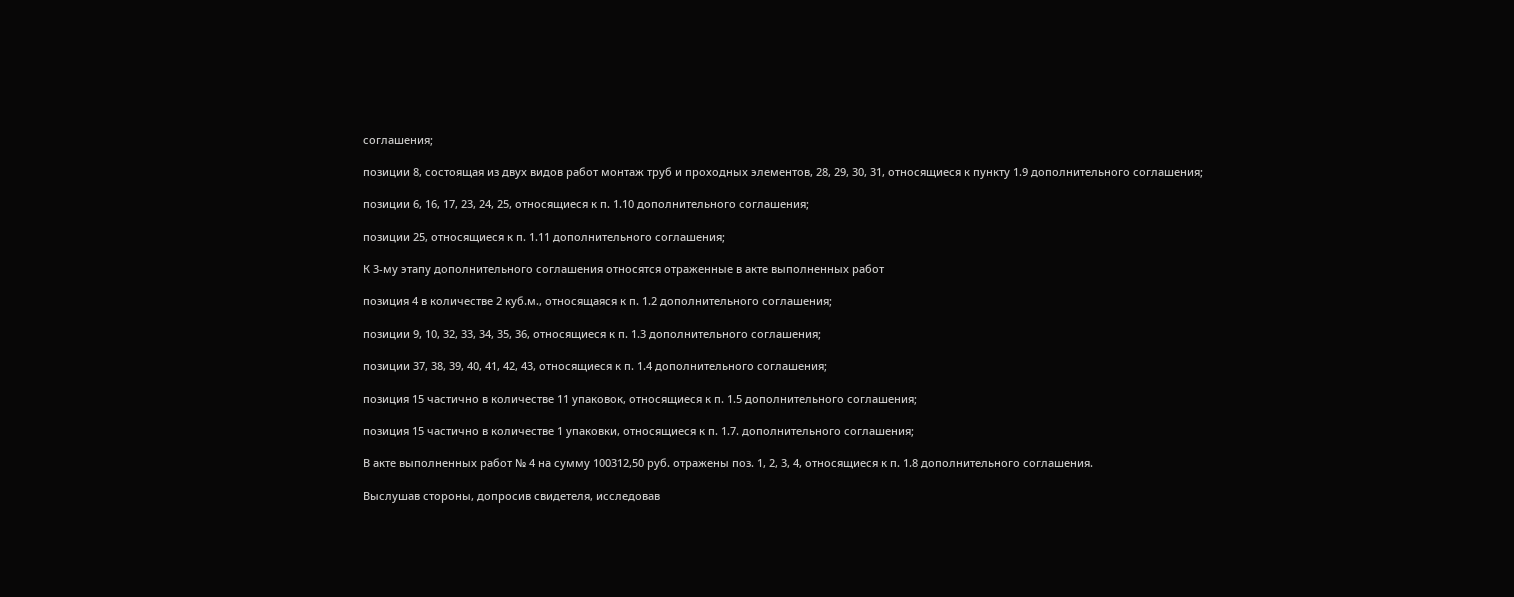соглашения;

позиции 8, состоящая из двух видов работ монтаж труб и проходных элементов, 28, 29, 30, 31, относящиеся к пункту 1.9 дополнительного соглашения;

позиции 6, 16, 17, 23, 24, 25, относящиеся к п. 1.10 дополнительного соглашения;

позиции 25, относящиеся к п. 1.11 дополнительного соглашения;

К 3-му этапу дополнительного соглашения относятся отраженные в акте выполненных работ

позиция 4 в количестве 2 куб.м., относящаяся к п. 1.2 дополнительного соглашения;

позиции 9, 10, 32, 33, 34, 35, 36, относящиеся к п. 1.3 дополнительного соглашения;

позиции 37, 38, 39, 40, 41, 42, 43, относящиеся к п. 1.4 дополнительного соглашения;

позиция 15 частично в количестве 11 упаковок, относящиеся к п. 1.5 дополнительного соглашения;

позиция 15 частично в количестве 1 упаковки, относящиеся к п. 1.7. дополнительного соглашения;

В акте выполненных работ № 4 на сумму 100312,50 руб. отражены поз. 1, 2, 3, 4, относящиеся к п. 1.8 дополнительного соглашения.

Выслушав стороны, допросив свидетеля, исследовав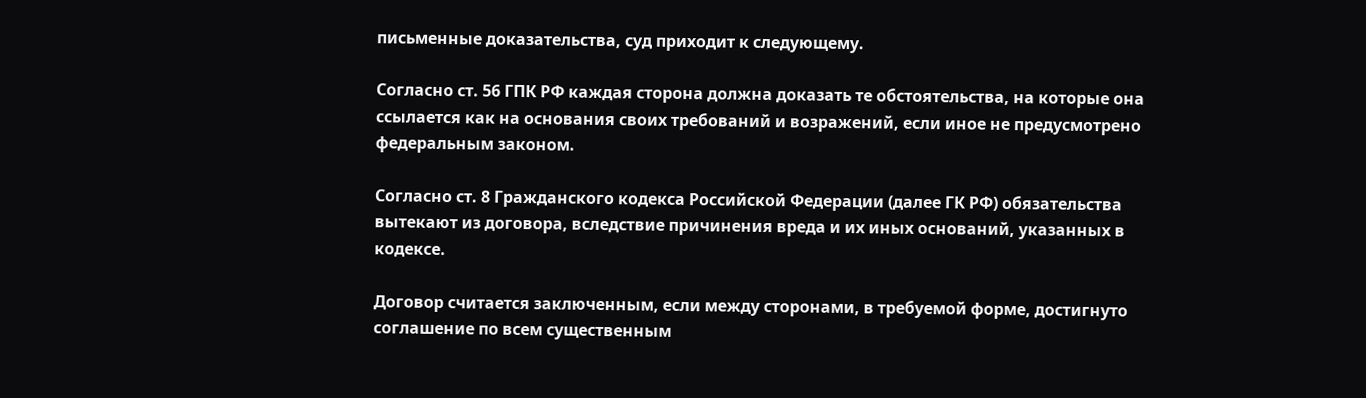письменные доказательства, суд приходит к следующему.

Согласно ст. 56 ГПК РФ каждая сторона должна доказать те обстоятельства, на которые она ссылается как на основания своих требований и возражений, если иное не предусмотрено федеральным законом.

Согласно ст. 8 Гражданского кодекса Российской Федерации (далее ГК РФ) обязательства вытекают из договора, вследствие причинения вреда и их иных оснований, указанных в кодексе.

Договор считается заключенным, если между сторонами, в требуемой форме, достигнуто соглашение по всем существенным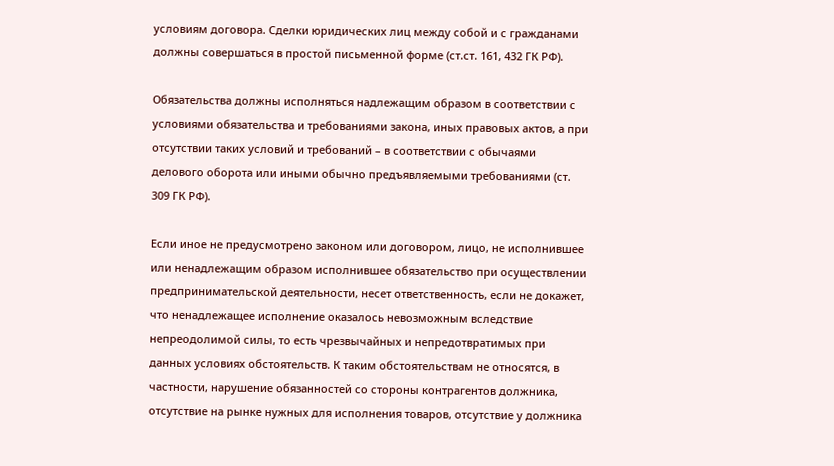условиям договора. Сделки юридических лиц между собой и с гражданами должны совершаться в простой письменной форме (ст.ст. 161, 432 ГК РФ).

Обязательства должны исполняться надлежащим образом в соответствии с условиями обязательства и требованиями закона, иных правовых актов, а при отсутствии таких условий и требований – в соответствии с обычаями делового оборота или иными обычно предъявляемыми требованиями (ст. 309 ГК РФ).

Если иное не предусмотрено законом или договором, лицо, не исполнившее или ненадлежащим образом исполнившее обязательство при осуществлении предпринимательской деятельности, несет ответственность, если не докажет, что ненадлежащее исполнение оказалось невозможным вследствие непреодолимой силы, то есть чрезвычайных и непредотвратимых при данных условиях обстоятельств. К таким обстоятельствам не относятся, в частности, нарушение обязанностей со стороны контрагентов должника, отсутствие на рынке нужных для исполнения товаров, отсутствие у должника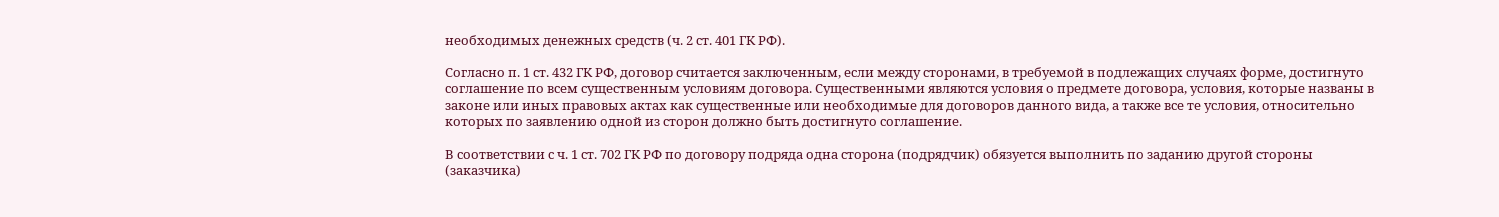необходимых денежных средств (ч. 2 ст. 401 ГК РФ).

Согласно п. 1 ст. 432 ГК РФ, договор считается заключенным, если между сторонами, в требуемой в подлежащих случаях форме, достигнуто соглашение по всем существенным условиям договора. Существенными являются условия о предмете договора, условия, которые названы в законе или иных правовых актах как существенные или необходимые для договоров данного вида, а также все те условия, относительно которых по заявлению одной из сторон должно быть достигнуто соглашение.

В соответствии с ч. 1 ст. 702 ГК РФ по договору подряда одна сторона (подрядчик) обязуется выполнить по заданию другой стороны (заказчика)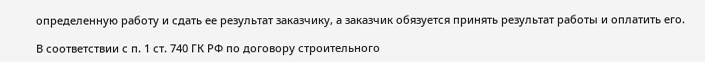определенную работу и сдать ее результат заказчику, а заказчик обязуется принять результат работы и оплатить его.

В соответствии с п. 1 ст. 740 ГК РФ по договору строительного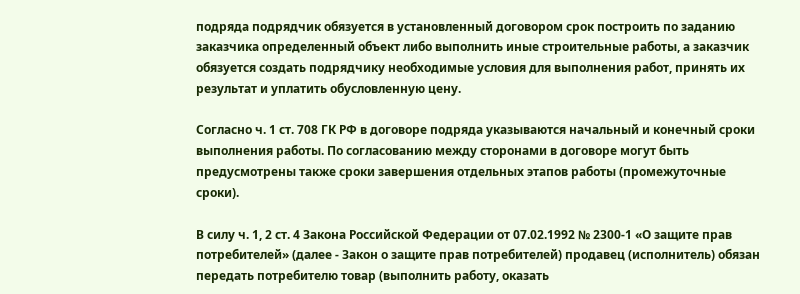подряда подрядчик обязуется в установленный договором срок построить по заданию заказчика определенный объект либо выполнить иные строительные работы, а заказчик обязуется создать подрядчику необходимые условия для выполнения работ, принять их результат и уплатить обусловленную цену.

Согласно ч. 1 ст. 708 ГК РФ в договоре подряда указываются начальный и конечный сроки выполнения работы. По согласованию между сторонами в договоре могут быть предусмотрены также сроки завершения отдельных этапов работы (промежуточные сроки).

В силу ч. 1, 2 ст. 4 Закона Российской Федерации от 07.02.1992 № 2300-1 «О защите прав потребителей» (далее - Закон о защите прав потребителей) продавец (исполнитель) обязан передать потребителю товар (выполнить работу, оказать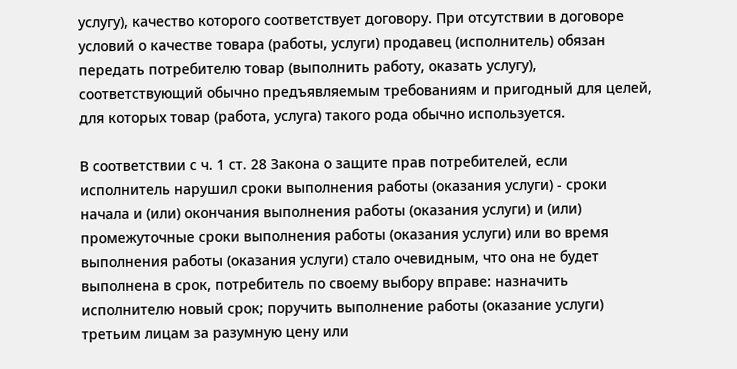услугу), качество которого соответствует договору. При отсутствии в договоре условий о качестве товара (работы, услуги) продавец (исполнитель) обязан передать потребителю товар (выполнить работу, оказать услугу), соответствующий обычно предъявляемым требованиям и пригодный для целей, для которых товар (работа, услуга) такого рода обычно используется.

В соответствии с ч. 1 ст. 28 Закона о защите прав потребителей, если исполнитель нарушил сроки выполнения работы (оказания услуги) - сроки начала и (или) окончания выполнения работы (оказания услуги) и (или) промежуточные сроки выполнения работы (оказания услуги) или во время выполнения работы (оказания услуги) стало очевидным, что она не будет выполнена в срок, потребитель по своему выбору вправе: назначить исполнителю новый срок; поручить выполнение работы (оказание услуги) третьим лицам за разумную цену или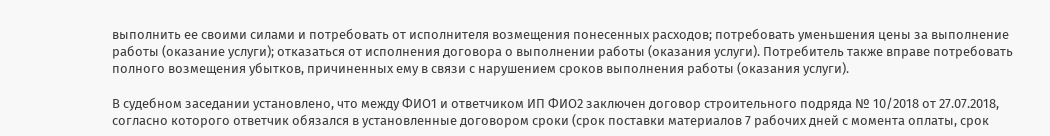выполнить ее своими силами и потребовать от исполнителя возмещения понесенных расходов; потребовать уменьшения цены за выполнение работы (оказание услуги); отказаться от исполнения договора о выполнении работы (оказания услуги). Потребитель также вправе потребовать полного возмещения убытков, причиненных ему в связи с нарушением сроков выполнения работы (оказания услуги).

В судебном заседании установлено, что между ФИО1 и ответчиком ИП ФИО2 заключен договор строительного подряда № 10/2018 от 27.07.2018, согласно которого ответчик обязался в установленные договором сроки (срок поставки материалов 7 рабочих дней с момента оплаты, срок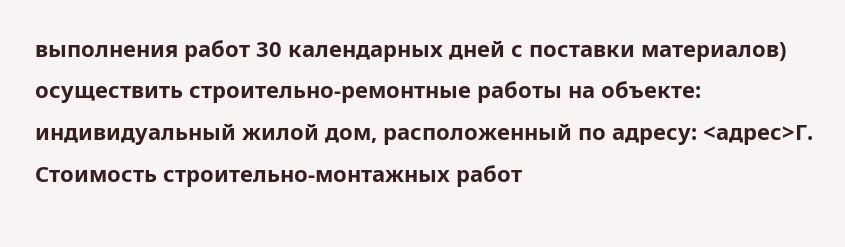выполнения работ 30 календарных дней с поставки материалов) осуществить строительно-ремонтные работы на объекте: индивидуальный жилой дом, расположенный по адресу: <адрес>Г. Стоимость строительно-монтажных работ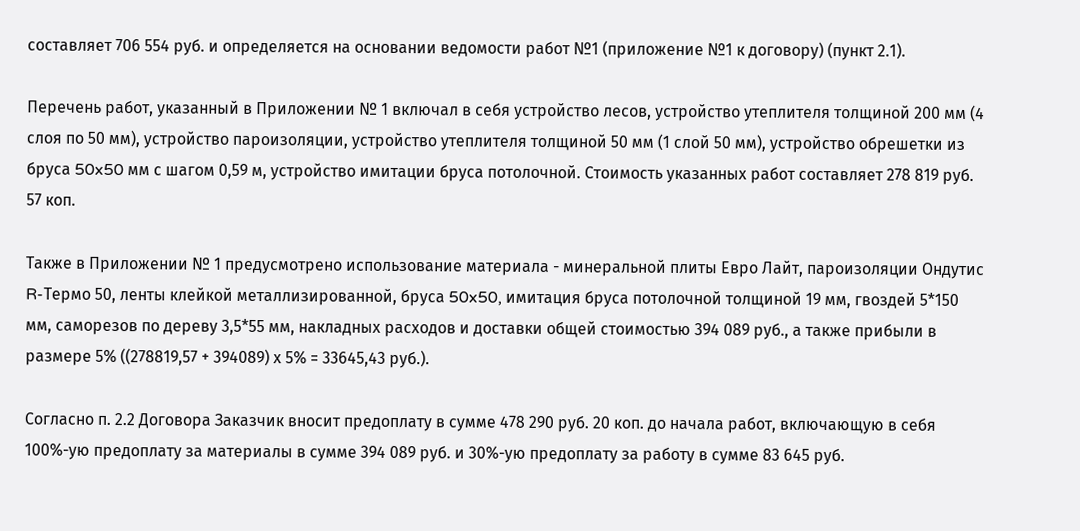составляет 706 554 руб. и определяется на основании ведомости работ №1 (приложение №1 к договору) (пункт 2.1).

Перечень работ, указанный в Приложении № 1 включал в себя устройство лесов, устройство утеплителя толщиной 200 мм (4 слоя по 50 мм), устройство пароизоляции, устройство утеплителя толщиной 50 мм (1 слой 50 мм), устройство обрешетки из бруса 50x50 мм с шагом 0,59 м, устройство имитации бруса потолочной. Стоимость указанных работ составляет 278 819 руб. 57 коп.

Также в Приложении № 1 предусмотрено использование материала - минеральной плиты Евро Лайт, пароизоляции Ондутис R-Термо 50, ленты клейкой металлизированной, бруса 50x50, имитация бруса потолочной толщиной 19 мм, гвоздей 5*150 мм, саморезов по дереву 3,5*55 мм, накладных расходов и доставки общей стоимостью 394 089 руб., а также прибыли в размере 5% ((278819,57 + 394089) х 5% = 33645,43 руб.).

Согласно п. 2.2 Договора Заказчик вносит предоплату в сумме 478 290 руб. 20 коп. до начала работ, включающую в себя 100%-ую предоплату за материалы в сумме 394 089 руб. и 30%-ую предоплату за работу в сумме 83 645 руб.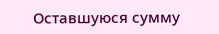Оставшуюся сумму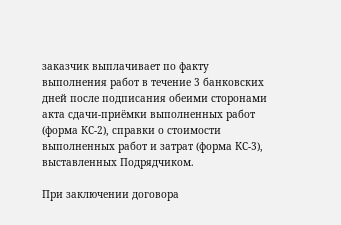заказчик выплачивает по факту выполнения работ в течение 3 банковских дней после подписания обеими сторонами акта сдачи-приёмки выполненных работ (форма КС-2), справки о стоимости выполненных работ и затрат (форма КС-3), выставленных Подрядчиком.

При заключении договора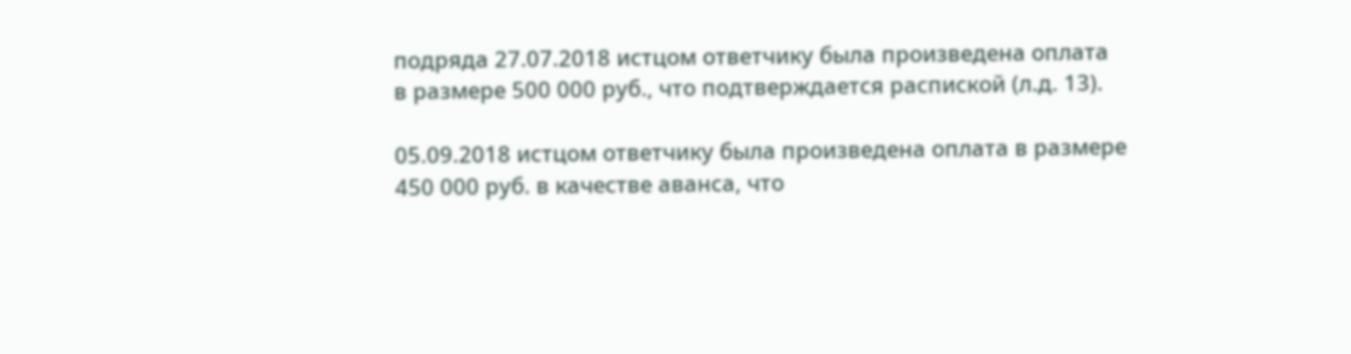подряда 27.07.2018 истцом ответчику была произведена оплата в размере 500 000 руб., что подтверждается распиской (л.д. 13).

05.09.2018 истцом ответчику была произведена оплата в размере 450 000 руб. в качестве аванса, что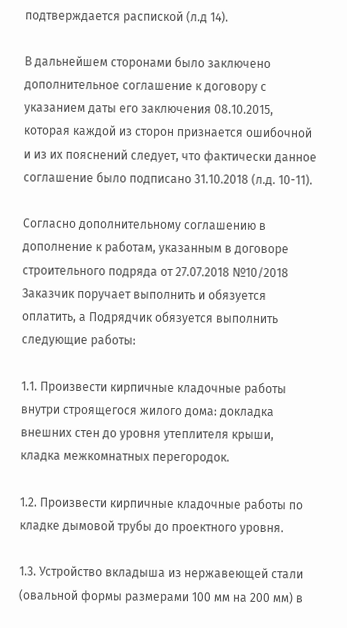подтверждается распиской (л.д 14).

В дальнейшем сторонами было заключено дополнительное соглашение к договору с указанием даты его заключения 08.10.2015, которая каждой из сторон признается ошибочной и из их пояснений следует, что фактически данное соглашение было подписано 31.10.2018 (л.д. 10-11).

Согласно дополнительному соглашению в дополнение к работам, указанным в договоре строительного подряда от 27.07.2018 №10/2018 Заказчик поручает выполнить и обязуется оплатить, а Подрядчик обязуется выполнить следующие работы:

1.1. Произвести кирпичные кладочные работы внутри строящегося жилого дома: докладка внешних стен до уровня утеплителя крыши, кладка межкомнатных перегородок.

1.2. Произвести кирпичные кладочные работы по кладке дымовой трубы до проектного уровня.

1.3. Устройство вкладыша из нержавеющей стали (овальной формы размерами 100 мм на 200 мм) в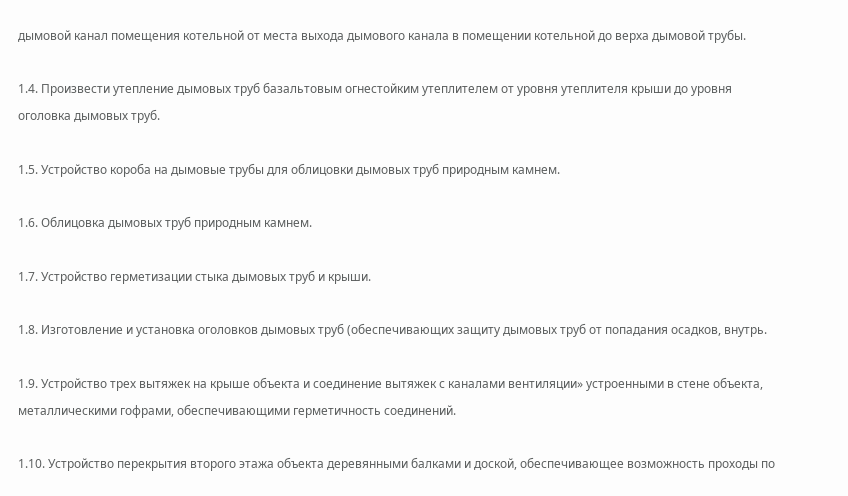дымовой канал помещения котельной от места выхода дымового канала в помещении котельной до верха дымовой трубы.

1.4. Произвести утепление дымовых труб базальтовым огнестойким утеплителем от уровня утеплителя крыши до уровня оголовка дымовых труб.

1.5. Устройство короба на дымовые трубы для облицовки дымовых труб природным камнем.

1.6. Облицовка дымовых труб природным камнем.

1.7. Устройство герметизации стыка дымовых труб и крыши.

1.8. Изготовление и установка оголовков дымовых труб (обеспечивающих защиту дымовых труб от попадания осадков, внутрь.

1.9. Устройство трех вытяжек на крыше объекта и соединение вытяжек с каналами вентиляции» устроенными в стене объекта, металлическими гофрами, обеспечивающими герметичность соединений.

1.10. Устройство перекрытия второго этажа объекта деревянными балками и доской, обеспечивающее возможность проходы по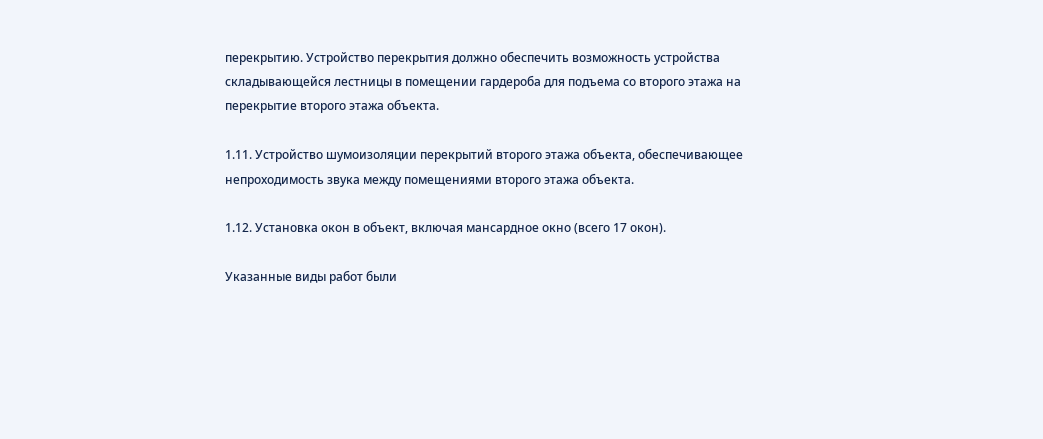перекрытию. Устройство перекрытия должно обеспечить возможность устройства складывающейся лестницы в помещении гардероба для подъема со второго этажа на перекрытие второго этажа объекта.

1.11. Устройство шумоизоляции перекрытий второго этажа объекта, обеспечивающее непроходимость звука между помещениями второго этажа объекта.

1.12. Установка окон в объект, включая мансардное окно (всего 17 окон).

Указанные виды работ были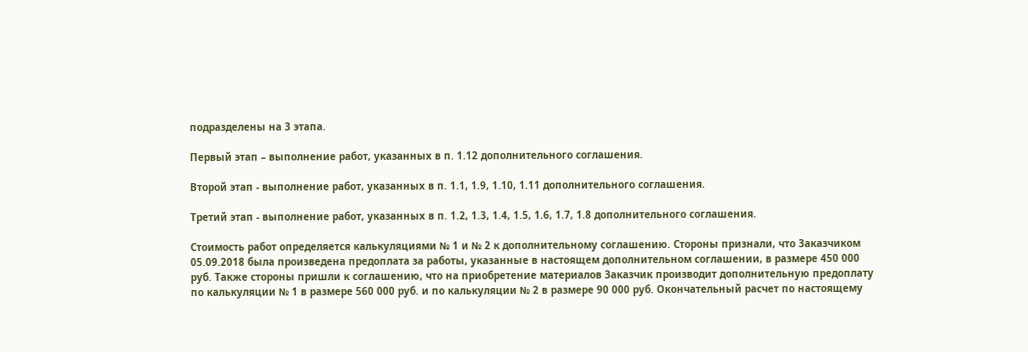подразделены на 3 этапа.

Первый этап – выполнение работ, указанных в п. 1.12 дополнительного соглашения.

Второй этап - выполнение работ, указанных в п. 1.1, 1.9, 1.10, 1.11 дополнительного соглашения.

Третий этап - выполнение работ, указанных в п. 1.2, 1.3, 1.4, 1.5, 1.6, 1.7, 1.8 дополнительного соглашения.

Стоимость работ определяется калькуляциями № 1 и № 2 к дополнительному соглашению. Стороны признали, что Заказчиком 05.09.2018 была произведена предоплата за работы, указанные в настоящем дополнительном соглашении, в размере 450 000 руб. Также стороны пришли к соглашению, что на приобретение материалов Заказчик производит дополнительную предоплату по калькуляции № 1 в размере 560 000 руб. и по калькуляции № 2 в размере 90 000 руб. Окончательный расчет по настоящему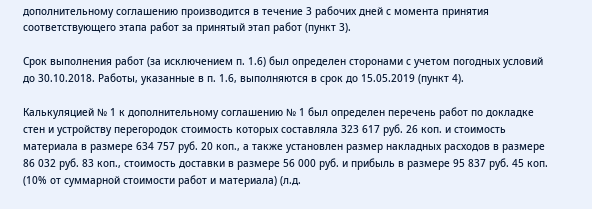дополнительному соглашению производится в течение 3 рабочих дней с момента принятия соответствующего этапа работ за принятый этап работ (пункт 3).

Срок выполнения работ (за исключением п. 1.6) был определен сторонами с учетом погодных условий до 30.10.2018. Работы, указанные в п. 1.6, выполняются в срок до 15.05.2019 (пункт 4).

Калькуляцией № 1 к дополнительному соглашению № 1 был определен перечень работ по докладке стен и устройству перегородок стоимость которых составляла 323 617 руб. 26 коп. и стоимость материала в размере 634 757 руб. 20 коп., а также установлен размер накладных расходов в размере 86 032 руб. 83 коп., стоимость доставки в размере 56 000 руб. и прибыль в размере 95 837 руб. 45 коп. (10% от суммарной стоимости работ и материала) (л.д.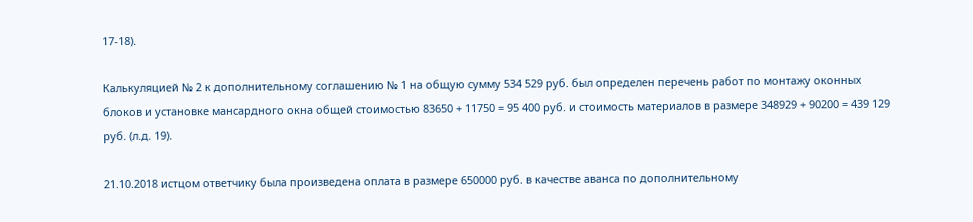17-18).

Калькуляцией № 2 к дополнительному соглашению № 1 на общую сумму 534 529 руб. был определен перечень работ по монтажу оконных блоков и установке мансардного окна общей стоимостью 83650 + 11750 = 95 400 руб. и стоимость материалов в размере 348929 + 90200 = 439 129 руб. (л.д. 19).

21.10.2018 истцом ответчику была произведена оплата в размере 650000 руб. в качестве аванса по дополнительному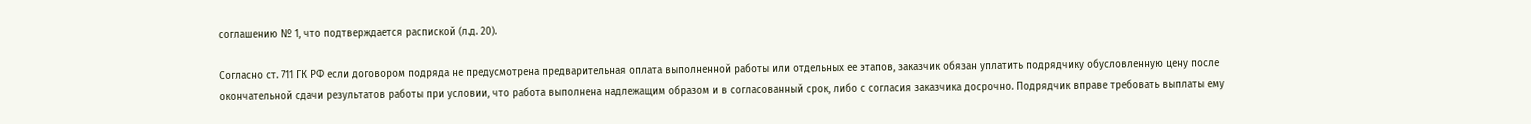соглашению № 1, что подтверждается распиской (л.д. 20).

Согласно ст. 711 ГК РФ если договором подряда не предусмотрена предварительная оплата выполненной работы или отдельных ее этапов, заказчик обязан уплатить подрядчику обусловленную цену после окончательной сдачи результатов работы при условии, что работа выполнена надлежащим образом и в согласованный срок, либо с согласия заказчика досрочно. Подрядчик вправе требовать выплаты ему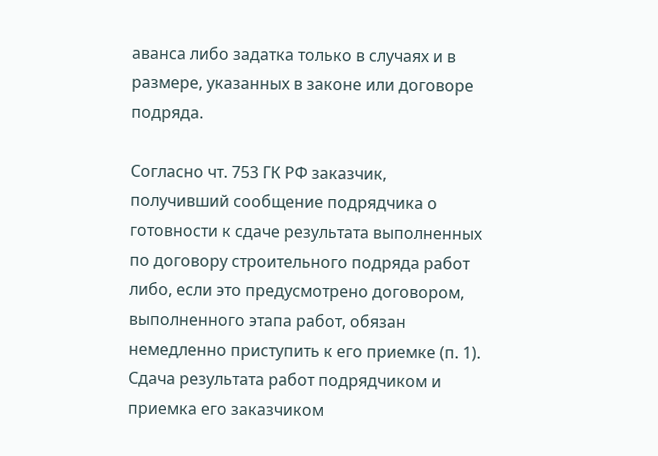аванса либо задатка только в случаях и в размере, указанных в законе или договоре подряда.

Согласно чт. 753 ГК РФ заказчик, получивший сообщение подрядчика о готовности к сдаче результата выполненных по договору строительного подряда работ либо, если это предусмотрено договором, выполненного этапа работ, обязан немедленно приступить к его приемке (п. 1). Сдача результата работ подрядчиком и приемка его заказчиком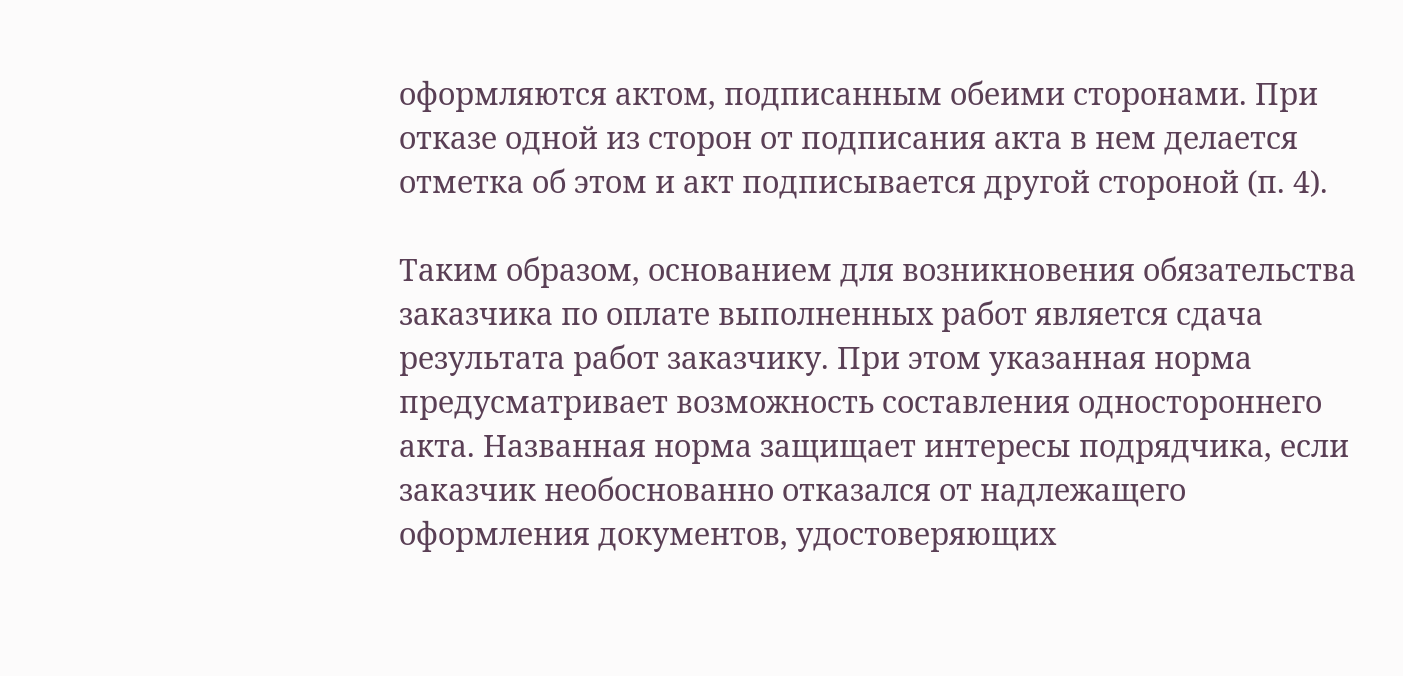оформляются актом, подписанным обеими сторонами. При отказе одной из сторон от подписания акта в нем делается отметка об этом и акт подписывается другой стороной (п. 4).

Таким образом, основанием для возникновения обязательства заказчика по оплате выполненных работ является сдача результата работ заказчику. При этом указанная норма предусматривает возможность составления одностороннего акта. Названная норма защищает интересы подрядчика, если заказчик необоснованно отказался от надлежащего оформления документов, удостоверяющих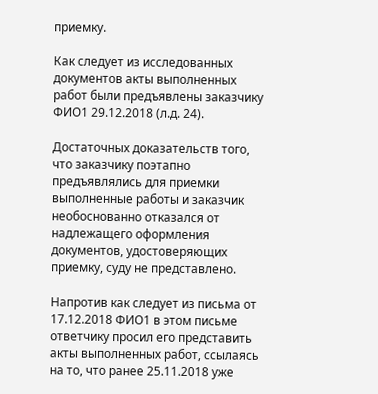приемку.

Как следует из исследованных документов акты выполненных работ были предъявлены заказчику ФИО1 29.12.2018 (л.д. 24).

Достаточных доказательств того, что заказчику поэтапно предъявлялись для приемки выполненные работы и заказчик необоснованно отказался от надлежащего оформления документов, удостоверяющих приемку, суду не представлено.

Напротив как следует из письма от 17.12.2018 ФИО1 в этом письме ответчику просил его представить акты выполненных работ, ссылаясь на то, что ранее 25.11.2018 уже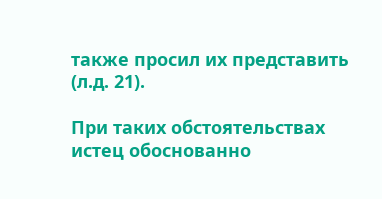также просил их представить (л.д. 21).

При таких обстоятельствах истец обоснованно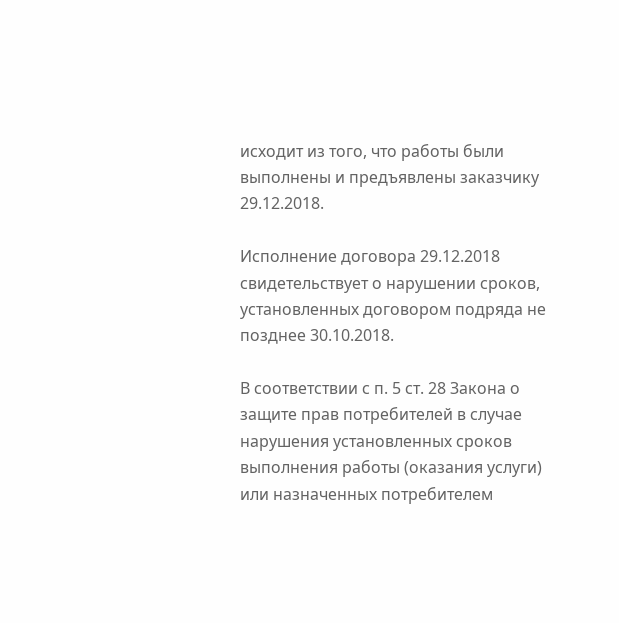исходит из того, что работы были выполнены и предъявлены заказчику 29.12.2018.

Исполнение договора 29.12.2018 свидетельствует о нарушении сроков, установленных договором подряда не позднее 30.10.2018.

В соответствии с п. 5 ст. 28 Закона о защите прав потребителей в случае нарушения установленных сроков выполнения работы (оказания услуги) или назначенных потребителем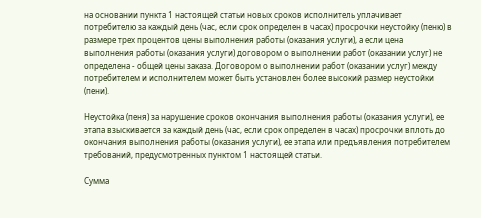на основании пункта 1 настоящей статьи новых сроков исполнитель уплачивает потребителю за каждый день (час, если срок определен в часах) просрочки неустойку (пеню) в размере трех процентов цены выполнения работы (оказания услуги), а если цена выполнения работы (оказания услуги) договором о выполнении работ (оказании услуг) не определена - общей цены заказа. Договором о выполнении работ (оказании услуг) между потребителем и исполнителем может быть установлен более высокий размер неустойки (пени).

Неустойка (пеня) за нарушение сроков окончания выполнения работы (оказания услуги), ее этапа взыскивается за каждый день (час, если срок определен в часах) просрочки вплоть до окончания выполнения работы (оказания услуги), ее этапа или предъявления потребителем требований, предусмотренных пунктом 1 настоящей статьи.

Сумма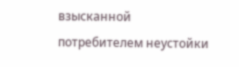взысканной потребителем неустойки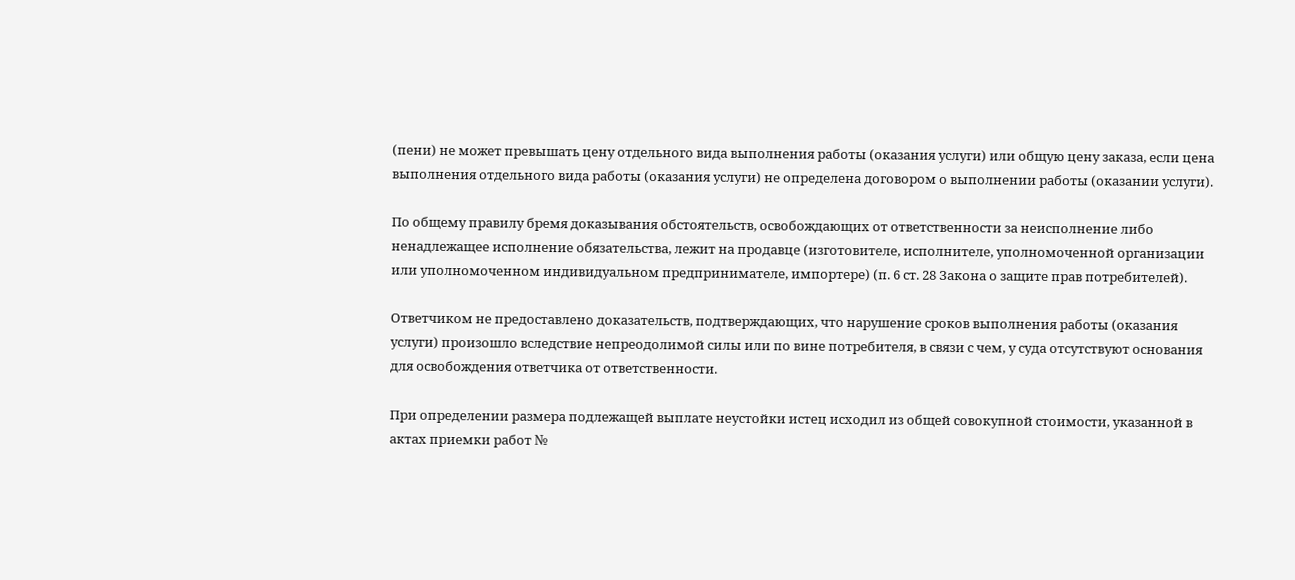(пени) не может превышать цену отдельного вида выполнения работы (оказания услуги) или общую цену заказа, если цена выполнения отдельного вида работы (оказания услуги) не определена договором о выполнении работы (оказании услуги).

По общему правилу бремя доказывания обстоятельств, освобождающих от ответственности за неисполнение либо ненадлежащее исполнение обязательства, лежит на продавце (изготовителе, исполнителе, уполномоченной организации или уполномоченном индивидуальном предпринимателе, импортере) (п. 6 ст. 28 Закона о защите прав потребителей).

Ответчиком не предоставлено доказательств, подтверждающих, что нарушение сроков выполнения работы (оказания услуги) произошло вследствие непреодолимой силы или по вине потребителя, в связи с чем, у суда отсутствуют основания для освобождения ответчика от ответственности.

При определении размера подлежащей выплате неустойки истец исходил из общей совокупной стоимости, указанной в актах приемки работ №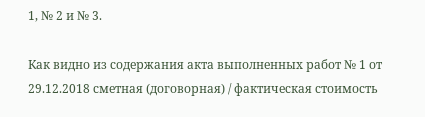1, № 2 и № 3.

Как видно из содержания акта выполненных работ № 1 от 29.12.2018 сметная (договорная) / фактическая стоимость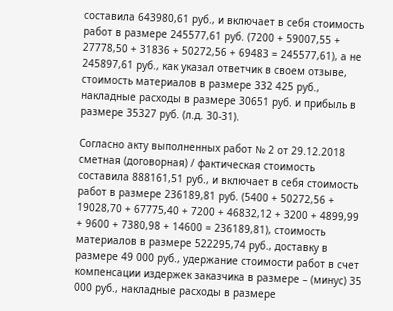составила 643980,61 руб., и включает в себя стоимость работ в размере 245577,61 руб. (7200 + 59007,55 + 27778,50 + 31836 + 50272,56 + 69483 = 245577,61), а не 245897,61 руб., как указал ответчик в своем отзыве, стоимость материалов в размере 332 425 руб., накладные расходы в размере 30651 руб. и прибыль в размере 35327 руб. (л.д. 30-31).

Согласно акту выполненных работ № 2 от 29.12.2018 сметная (договорная) / фактическая стоимость составила 888161,51 руб., и включает в себя стоимость работ в размере 236189,81 руб. (5400 + 50272,56 + 19028,70 + 67775,40 + 7200 + 46832,12 + 3200 + 4899,99 + 9600 + 7380,98 + 14600 = 236189,81), стоимость материалов в размере 522295,74 руб., доставку в размере 49 000 руб., удержание стоимости работ в счет компенсации издержек заказчика в размере – (минус) 35 000 руб., накладные расходы в размере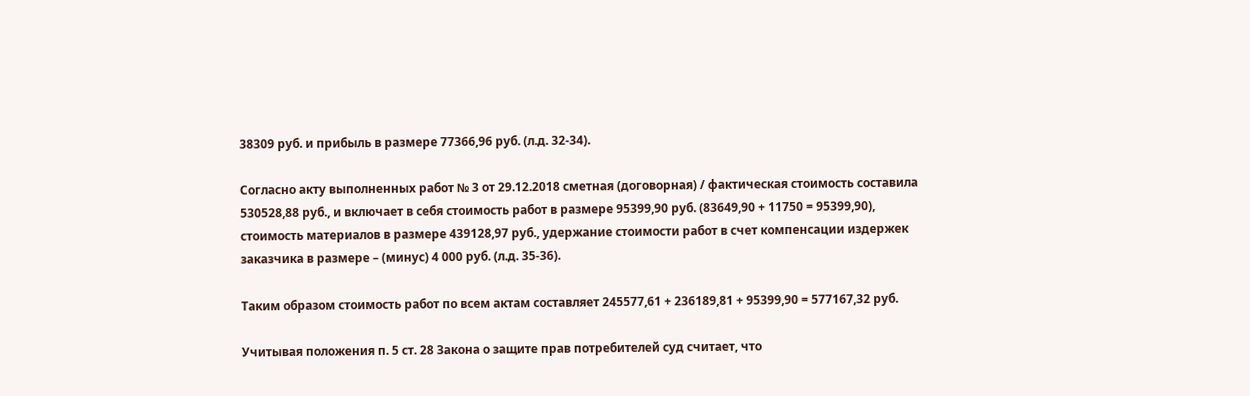38309 руб. и прибыль в размере 77366,96 руб. (л.д. 32-34).

Согласно акту выполненных работ № 3 от 29.12.2018 сметная (договорная) / фактическая стоимость составила 530528,88 руб., и включает в себя стоимость работ в размере 95399,90 руб. (83649,90 + 11750 = 95399,90), стоимость материалов в размере 439128,97 руб., удержание стоимости работ в счет компенсации издержек заказчика в размере – (минус) 4 000 руб. (л.д. 35-36).

Таким образом стоимость работ по всем актам составляет 245577,61 + 236189,81 + 95399,90 = 577167,32 руб.

Учитывая положения п. 5 ст. 28 Закона о защите прав потребителей суд считает, что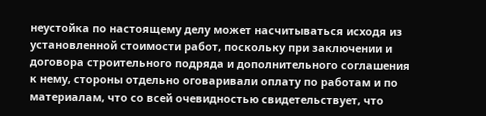неустойка по настоящему делу может насчитываться исходя из установленной стоимости работ, поскольку при заключении и договора строительного подряда и дополнительного соглашения к нему, стороны отдельно оговаривали оплату по работам и по материалам, что со всей очевидностью свидетельствует, что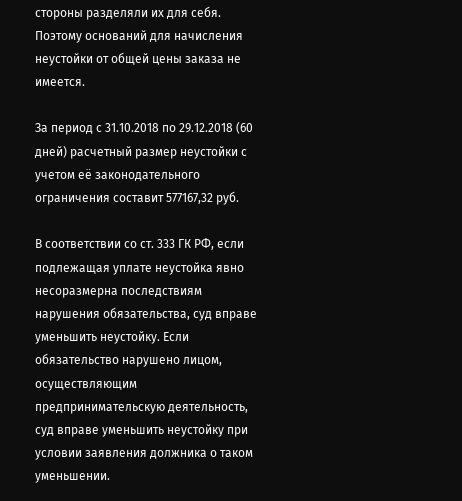стороны разделяли их для себя. Поэтому оснований для начисления неустойки от общей цены заказа не имеется.

За период с 31.10.2018 по 29.12.2018 (60 дней) расчетный размер неустойки с учетом её законодательного ограничения составит 577167,32 руб.

В соответствии со ст. 333 ГК РФ, если подлежащая уплате неустойка явно несоразмерна последствиям нарушения обязательства, суд вправе уменьшить неустойку. Если обязательство нарушено лицом, осуществляющим предпринимательскую деятельность, суд вправе уменьшить неустойку при условии заявления должника о таком уменьшении.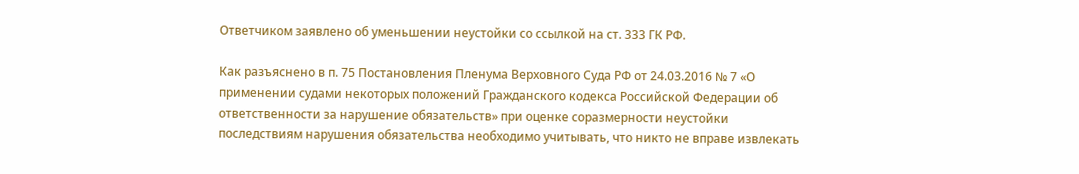Ответчиком заявлено об уменьшении неустойки со ссылкой на ст. 333 ГК РФ.

Как разъяснено в п. 75 Постановления Пленума Верховного Суда РФ от 24.03.2016 № 7 «О применении судами некоторых положений Гражданского кодекса Российской Федерации об ответственности за нарушение обязательств» при оценке соразмерности неустойки последствиям нарушения обязательства необходимо учитывать, что никто не вправе извлекать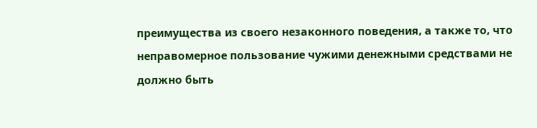преимущества из своего незаконного поведения, а также то, что неправомерное пользование чужими денежными средствами не должно быть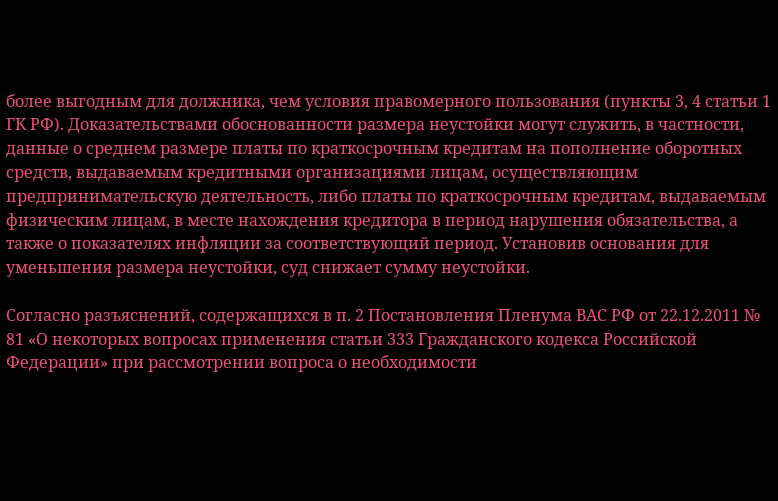более выгодным для должника, чем условия правомерного пользования (пункты 3, 4 статьи 1 ГК РФ). Доказательствами обоснованности размера неустойки могут служить, в частности, данные о среднем размере платы по краткосрочным кредитам на пополнение оборотных средств, выдаваемым кредитными организациями лицам, осуществляющим предпринимательскую деятельность, либо платы по краткосрочным кредитам, выдаваемым физическим лицам, в месте нахождения кредитора в период нарушения обязательства, а также о показателях инфляции за соответствующий период. Установив основания для уменьшения размера неустойки, суд снижает сумму неустойки.

Согласно разъяснений, содержащихся в п. 2 Постановления Пленума ВАС РФ от 22.12.2011 № 81 «О некоторых вопросах применения статьи 333 Гражданского кодекса Российской Федерации» при рассмотрении вопроса о необходимости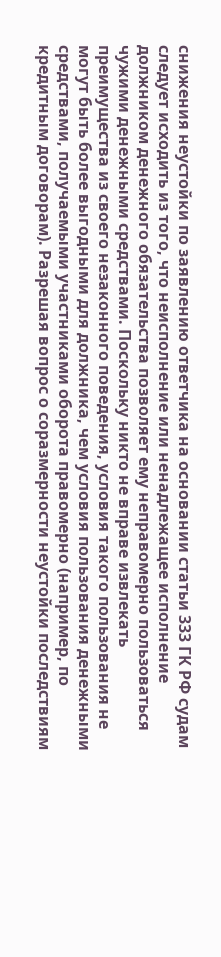снижения неустойки по заявлению ответчика на основании статьи 333 ГК РФ судам следует исходить из того, что неисполнение или ненадлежащее исполнение должником денежного обязательства позволяет ему неправомерно пользоваться чужими денежными средствами. Поскольку никто не вправе извлекать преимущества из своего незаконного поведения, условия такого пользования не могут быть более выгодными для должника, чем условия пользования денежными средствами, получаемыми участниками оборота правомерно (например, по кредитным договорам). Разрешая вопрос о соразмерности неустойки последствиям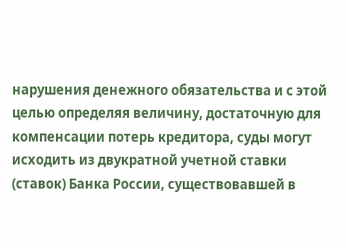нарушения денежного обязательства и с этой целью определяя величину, достаточную для компенсации потерь кредитора, суды могут исходить из двукратной учетной ставки (ставок) Банка России, существовавшей в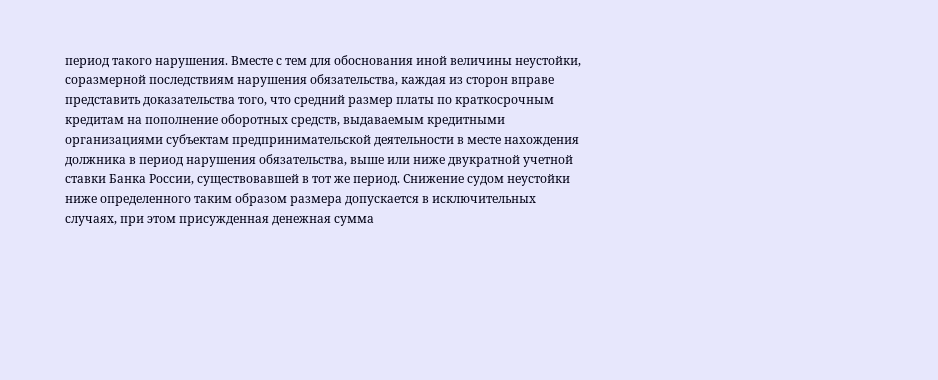период такого нарушения. Вместе с тем для обоснования иной величины неустойки, соразмерной последствиям нарушения обязательства, каждая из сторон вправе представить доказательства того, что средний размер платы по краткосрочным кредитам на пополнение оборотных средств, выдаваемым кредитными организациями субъектам предпринимательской деятельности в месте нахождения должника в период нарушения обязательства, выше или ниже двукратной учетной ставки Банка России, существовавшей в тот же период. Снижение судом неустойки ниже определенного таким образом размера допускается в исключительных случаях, при этом присужденная денежная сумма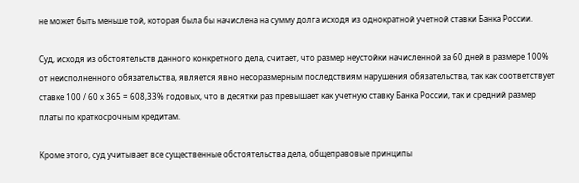не может быть меньше той, которая была бы начислена на сумму долга исходя из однократной учетной ставки Банка России.

Суд, исходя из обстоятельств данного конкретного дела, считает, что размер неустойки начисленной за 60 дней в размере 100% от неисполненного обязательства, является явно несоразмерным последствиям нарушения обязательства, так как соответствует ставке 100 / 60 х 365 = 608,33% годовых, что в десятки раз превышает как учетную ставку Банка России, так и средний размер платы по краткосрочным кредитам.

Кроме этого, суд учитывает все существенные обстоятельства дела, общеправовые принципы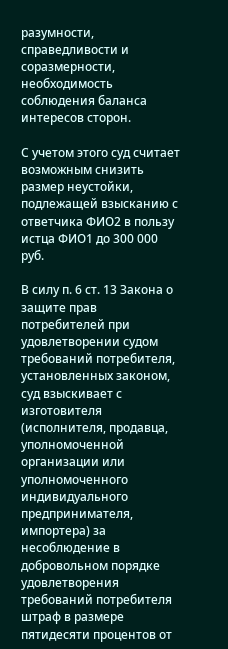разумности, справедливости и соразмерности, необходимость соблюдения баланса интересов сторон.

С учетом этого суд считает возможным снизить размер неустойки, подлежащей взысканию с ответчика ФИО2 в пользу истца ФИО1 до 300 000 руб.

В силу п. 6 ст. 13 Закона о защите прав потребителей при удовлетворении судом требований потребителя, установленных законом, суд взыскивает с изготовителя (исполнителя, продавца, уполномоченной организации или уполномоченного индивидуального предпринимателя, импортера) за несоблюдение в добровольном порядке удовлетворения требований потребителя штраф в размере пятидесяти процентов от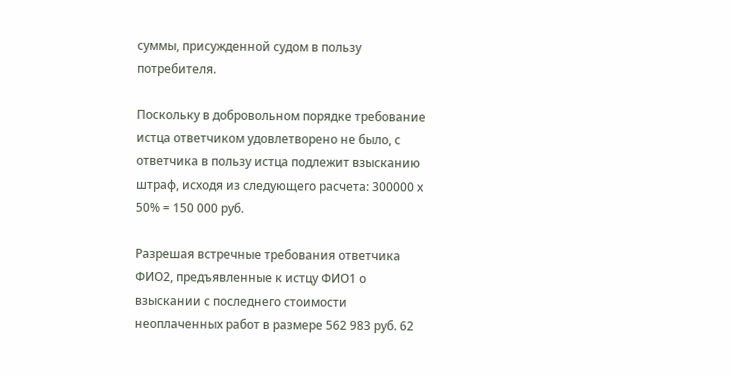суммы, присужденной судом в пользу потребителя.

Поскольку в добровольном порядке требование истца ответчиком удовлетворено не было, с ответчика в пользу истца подлежит взысканию штраф, исходя из следующего расчета: 300000 х 50% = 150 000 руб.

Разрешая встречные требования ответчика ФИО2, предъявленные к истцу ФИО1 о взыскании с последнего стоимости неоплаченных работ в размере 562 983 руб. 62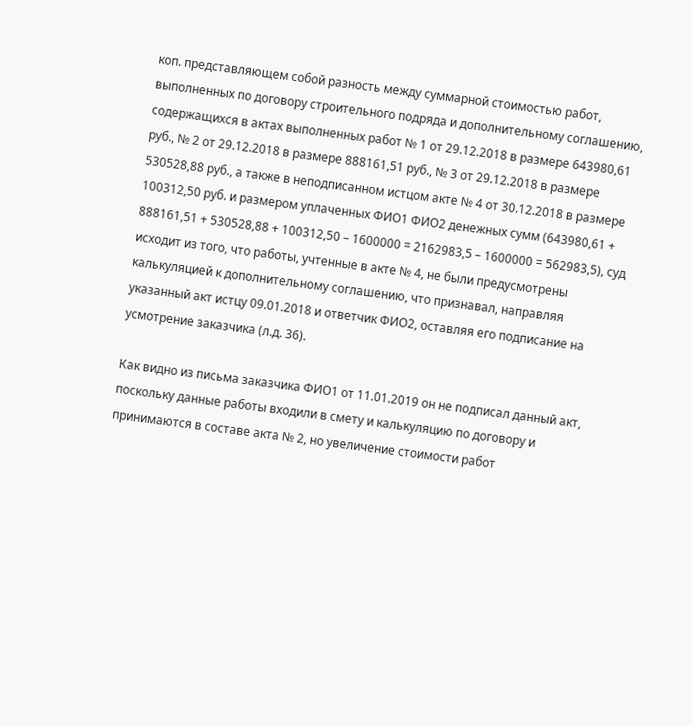коп. представляющем собой разность между суммарной стоимостью работ, выполненных по договору строительного подряда и дополнительному соглашению, содержащихся в актах выполненных работ № 1 от 29.12.2018 в размере 643980,61 руб., № 2 от 29.12.2018 в размере 888161,51 руб., № 3 от 29.12.2018 в размере 530528,88 руб., а также в неподписанном истцом акте № 4 от 30.12.2018 в размере 100312,50 руб. и размером уплаченных ФИО1 ФИО2 денежных сумм (643980,61 + 888161,51 + 530528,88 + 100312,50 – 1600000 = 2162983,5 – 1600000 = 562983,5), суд исходит из того, что работы, учтенные в акте № 4, не были предусмотрены калькуляцией к дополнительному соглашению, что признавал, направляя указанный акт истцу 09.01.2018 и ответчик ФИО2, оставляя его подписание на усмотрение заказчика (л.д. 36).

Как видно из письма заказчика ФИО1 от 11.01.2019 он не подписал данный акт, поскольку данные работы входили в смету и калькуляцию по договору и принимаются в составе акта № 2, но увеличение стоимости работ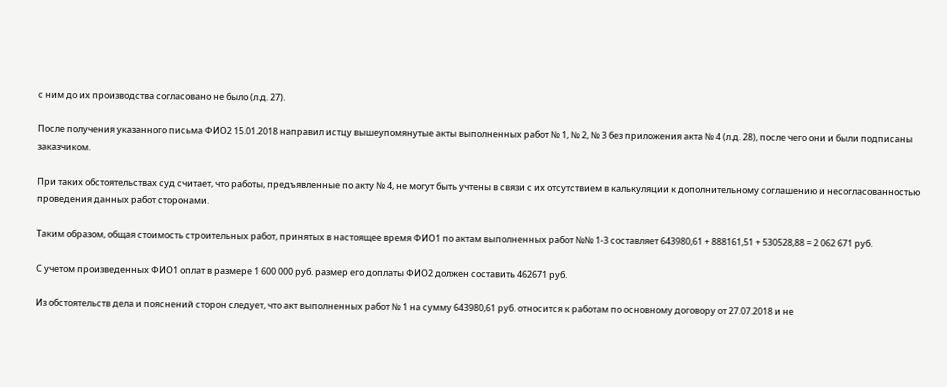с ним до их производства согласовано не было (л.д. 27).

После получения указанного письма ФИО2 15.01.2018 направил истцу вышеупомянутые акты выполненных работ № 1, № 2, № 3 без приложения акта № 4 (л.д. 28), после чего они и были подписаны заказчиком.

При таких обстоятельствах суд считает, что работы, предъявленные по акту № 4, не могут быть учтены в связи с их отсутствием в калькуляции к дополнительному соглашению и несогласованностью проведения данных работ сторонами.

Таким образом, общая стоимость строительных работ, принятых в настоящее время ФИО1 по актам выполненных работ №№ 1-3 составляет 643980,61 + 888161,51 + 530528,88 = 2 062 671 руб.

С учетом произведенных ФИО1 оплат в размере 1 600 000 руб. размер его доплаты ФИО2 должен составить 462671 руб.

Из обстоятельств дела и пояснений сторон следует, что акт выполненных работ № 1 на сумму 643980,61 руб. относится к работам по основному договору от 27.07.2018 и не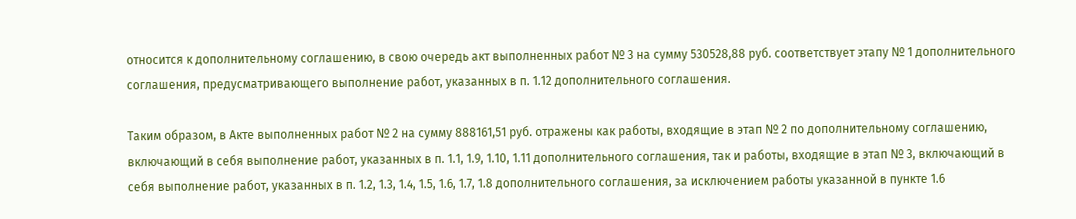относится к дополнительному соглашению, в свою очередь акт выполненных работ № 3 на сумму 530528,88 руб. соответствует этапу № 1 дополнительного соглашения, предусматривающего выполнение работ, указанных в п. 1.12 дополнительного соглашения.

Таким образом, в Акте выполненных работ № 2 на сумму 888161,51 руб. отражены как работы, входящие в этап № 2 по дополнительному соглашению, включающий в себя выполнение работ, указанных в п. 1.1, 1.9, 1.10, 1.11 дополнительного соглашения, так и работы, входящие в этап № 3, включающий в себя выполнение работ, указанных в п. 1.2, 1.3, 1.4, 1.5, 1.6, 1.7, 1.8 дополнительного соглашения, за исключением работы указанной в пункте 1.6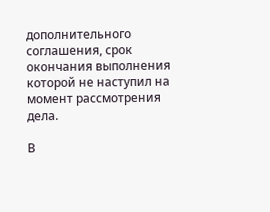дополнительного соглашения, срок окончания выполнения которой не наступил на момент рассмотрения дела.

В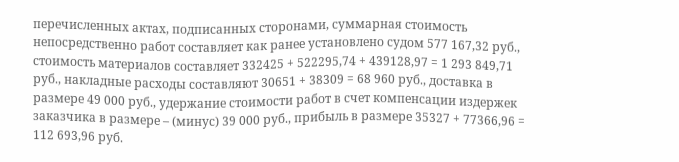перечисленных актах, подписанных сторонами, суммарная стоимость непосредственно работ составляет как ранее установлено судом 577 167,32 руб., стоимость материалов составляет 332425 + 522295,74 + 439128,97 = 1 293 849,71 руб., накладные расходы составляют 30651 + 38309 = 68 960 руб., доставка в размере 49 000 руб., удержание стоимости работ в счет компенсации издержек заказчика в размере – (минус) 39 000 руб., прибыль в размере 35327 + 77366,96 = 112 693,96 руб.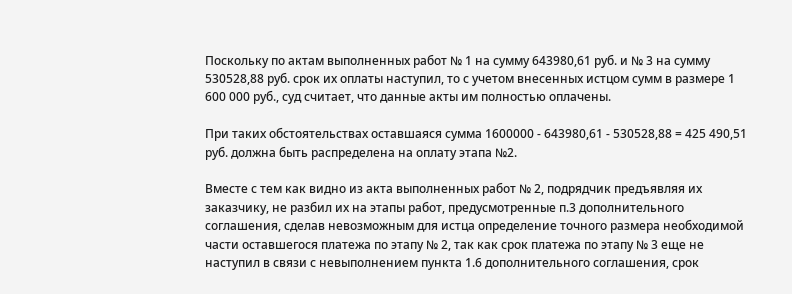Поскольку по актам выполненных работ № 1 на сумму 643980,61 руб. и № 3 на сумму 530528,88 руб. срок их оплаты наступил, то с учетом внесенных истцом сумм в размере 1 600 000 руб., суд считает, что данные акты им полностью оплачены.

При таких обстоятельствах оставшаяся сумма 1600000 - 643980,61 - 530528,88 = 425 490,51 руб. должна быть распределена на оплату этапа №2.

Вместе с тем как видно из акта выполненных работ № 2, подрядчик предъявляя их заказчику, не разбил их на этапы работ, предусмотренные п.3 дополнительного соглашения, сделав невозможным для истца определение точного размера необходимой части оставшегося платежа по этапу № 2, так как срок платежа по этапу № 3 еще не наступил в связи с невыполнением пункта 1.6 дополнительного соглашения, срок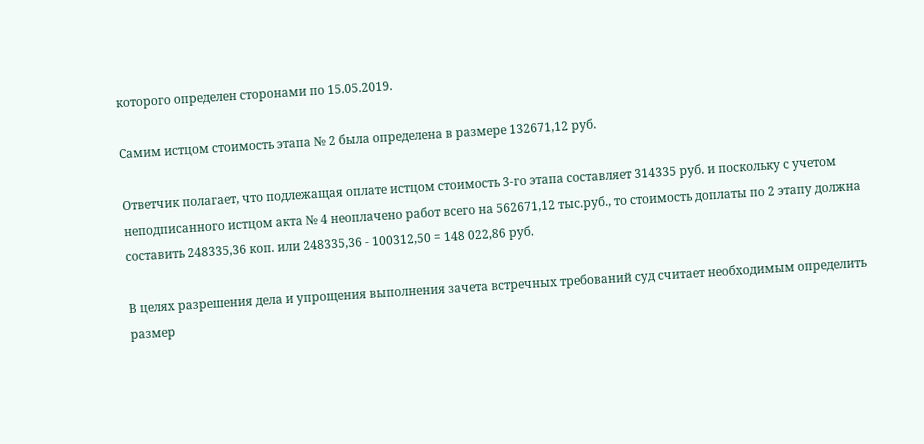которого определен сторонами по 15.05.2019.

Самим истцом стоимость этапа № 2 была определена в размере 132671,12 руб.

Ответчик полагает, что подлежащая оплате истцом стоимость 3-го этапа составляет 314335 руб. и поскольку с учетом неподписанного истцом акта № 4 неоплачено работ всего на 562671,12 тыс.руб., то стоимость доплаты по 2 этапу должна составить 248335,36 коп. или 248335,36 - 100312,50 = 148 022,86 руб.

В целях разрешения дела и упрощения выполнения зачета встречных требований суд считает необходимым определить размер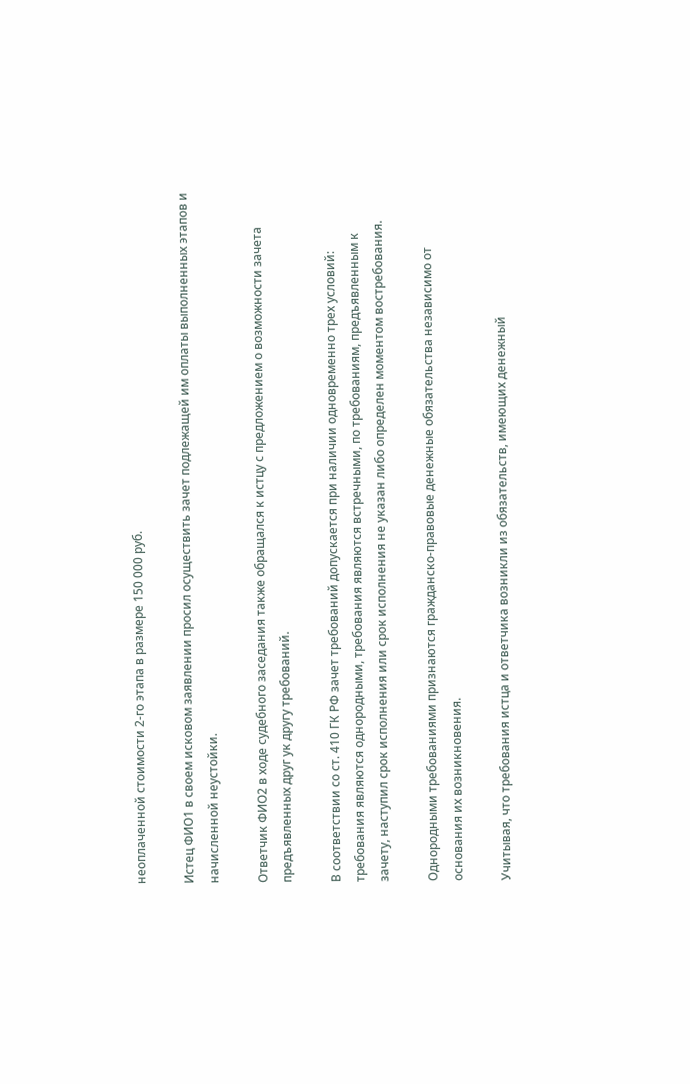неоплаченной стоимости 2-го этапа в размере 150 000 руб.

Истец ФИО1 в своем исковом заявлении просил осуществить зачет подлежащей им оплаты выполненных этапов и начисленной неустойки.

Ответчик ФИО2 в ходе судебного заседания также обращался к истцу с предложением о возможности зачета предъявленных друг ук другу требований.

В соответствии со ст. 410 ГК РФ зачет требований допускается при наличии одновременно трех условий: требования являются однородными, требования являются встречными, по требованиям, предъявленным к зачету, наступил срок исполнения или срок исполнения не указан либо определен моментом востребования.

Однородными требованиями признаются гражданско-правовые денежные обязательства независимо от основания их возникновения.

Учитывая, что требования истца и ответчика возникли из обязательств, имеющих денежный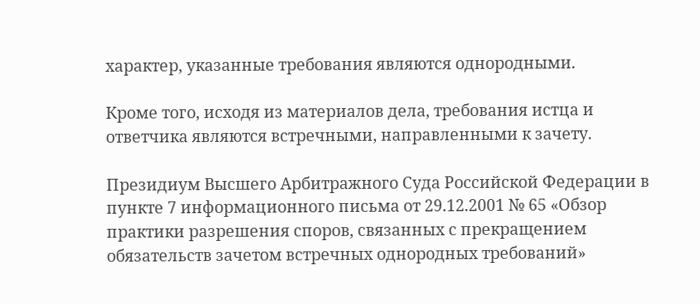характер, указанные требования являются однородными.

Кроме того, исходя из материалов дела, требования истца и ответчика являются встречными, направленными к зачету.

Президиум Высшего Арбитражного Суда Российской Федерации в пункте 7 информационного письма от 29.12.2001 № 65 «Обзор практики разрешения споров, связанных с прекращением обязательств зачетом встречных однородных требований»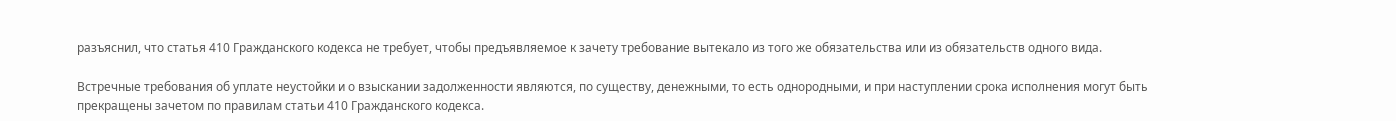разъяснил, что статья 410 Гражданского кодекса не требует, чтобы предъявляемое к зачету требование вытекало из того же обязательства или из обязательств одного вида.

Встречные требования об уплате неустойки и о взыскании задолженности являются, по существу, денежными, то есть однородными, и при наступлении срока исполнения могут быть прекращены зачетом по правилам статьи 410 Гражданского кодекса.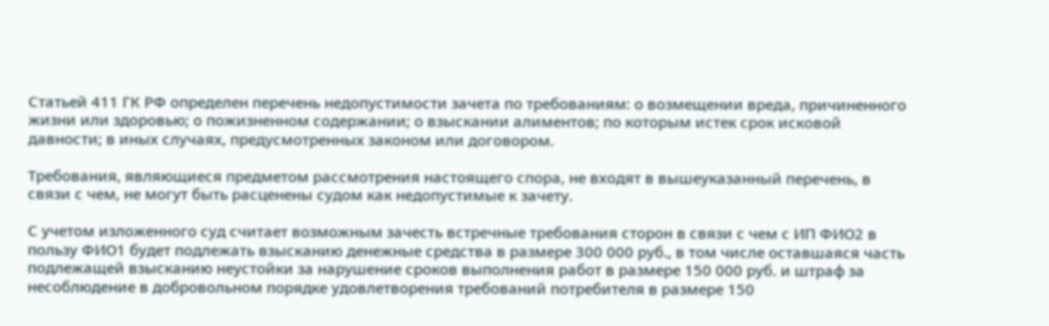Статьей 411 ГК РФ определен перечень недопустимости зачета по требованиям: о возмещении вреда, причиненного жизни или здоровью; о пожизненном содержании; о взыскании алиментов; по которым истек срок исковой давности; в иных случаях, предусмотренных законом или договором.

Требования, являющиеся предметом рассмотрения настоящего спора, не входят в вышеуказанный перечень, в связи с чем, не могут быть расценены судом как недопустимые к зачету.

С учетом изложенного суд считает возможным зачесть встречные требования сторон в связи с чем с ИП ФИО2 в пользу ФИО1 будет подлежать взысканию денежные средства в размере 300 000 руб., в том числе оставшаяся часть подлежащей взысканию неустойки за нарушение сроков выполнения работ в размере 150 000 руб. и штраф за несоблюдение в добровольном порядке удовлетворения требований потребителя в размере 150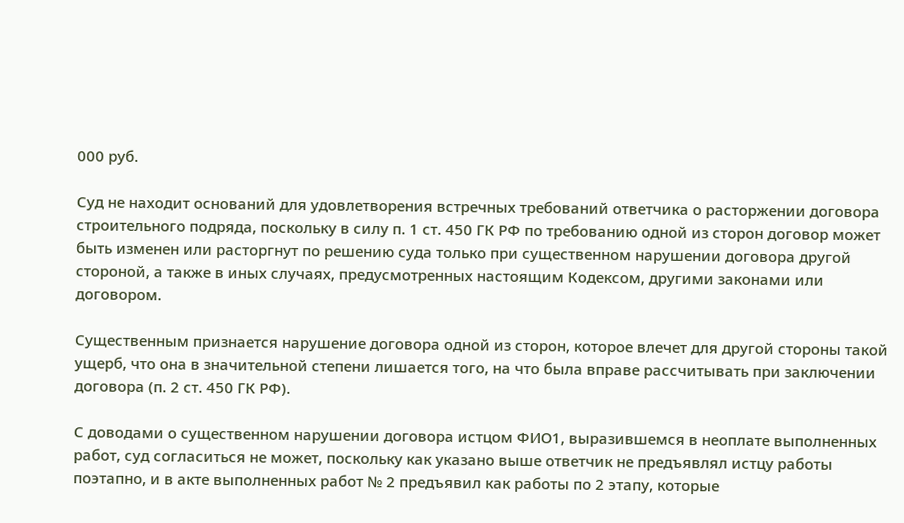000 руб.

Суд не находит оснований для удовлетворения встречных требований ответчика о расторжении договора строительного подряда, поскольку в силу п. 1 ст. 450 ГК РФ по требованию одной из сторон договор может быть изменен или расторгнут по решению суда только при существенном нарушении договора другой стороной, а также в иных случаях, предусмотренных настоящим Кодексом, другими законами или договором.

Существенным признается нарушение договора одной из сторон, которое влечет для другой стороны такой ущерб, что она в значительной степени лишается того, на что была вправе рассчитывать при заключении договора (п. 2 ст. 450 ГК РФ).

С доводами о существенном нарушении договора истцом ФИО1, выразившемся в неоплате выполненных работ, суд согласиться не может, поскольку как указано выше ответчик не предъявлял истцу работы поэтапно, и в акте выполненных работ № 2 предъявил как работы по 2 этапу, которые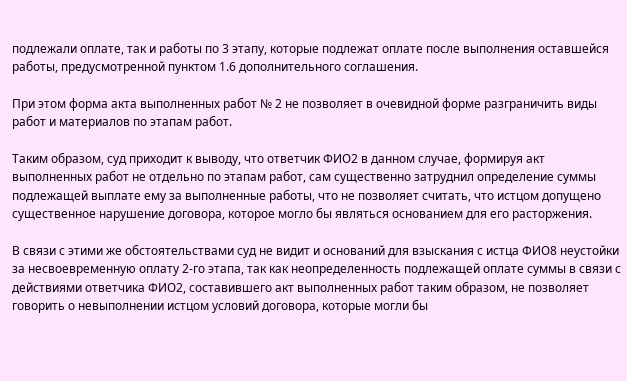подлежали оплате, так и работы по 3 этапу, которые подлежат оплате после выполнения оставшейся работы, предусмотренной пунктом 1.6 дополнительного соглашения.

При этом форма акта выполненных работ № 2 не позволяет в очевидной форме разграничить виды работ и материалов по этапам работ.

Таким образом, суд приходит к выводу, что ответчик ФИО2 в данном случае, формируя акт выполненных работ не отдельно по этапам работ, сам существенно затруднил определение суммы подлежащей выплате ему за выполненные работы, что не позволяет считать, что истцом допущено существенное нарушение договора, которое могло бы являться основанием для его расторжения.

В связи с этими же обстоятельствами суд не видит и оснований для взыскания с истца ФИО8 неустойки за несвоевременную оплату 2-го этапа, так как неопределенность подлежащей оплате суммы в связи с действиями ответчика ФИО2, составившего акт выполненных работ таким образом, не позволяет говорить о невыполнении истцом условий договора, которые могли бы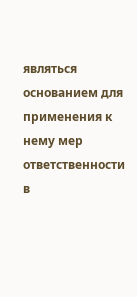являться основанием для применения к нему мер ответственности в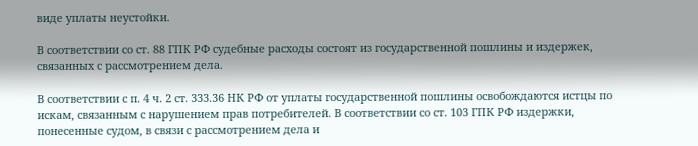виде уплаты неустойки.

В соответствии со ст. 88 ГПК РФ судебные расходы состоят из государственной пошлины и издержек, связанных с рассмотрением дела.

В соответствии с п. 4 ч. 2 ст. 333.36 НК РФ от уплаты государственной пошлины освобождаются истцы по искам, связанным с нарушением прав потребителей. В соответствии со ст. 103 ГПК РФ издержки, понесенные судом, в связи с рассмотрением дела и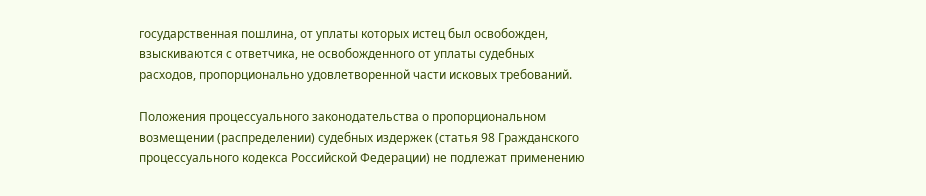государственная пошлина, от уплаты которых истец был освобожден, взыскиваются с ответчика, не освобожденного от уплаты судебных расходов, пропорционально удовлетворенной части исковых требований.

Положения процессуального законодательства о пропорциональном возмещении (распределении) судебных издержек (статья 98 Гражданского процессуального кодекса Российской Федерации) не подлежат применению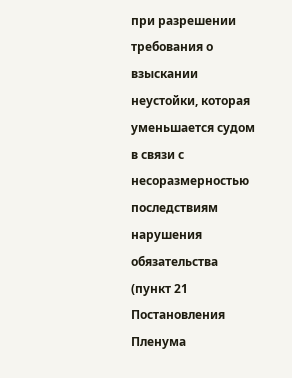при разрешении требования о взыскании неустойки, которая уменьшается судом в связи с несоразмерностью последствиям нарушения обязательства (пункт 21 Постановления Пленума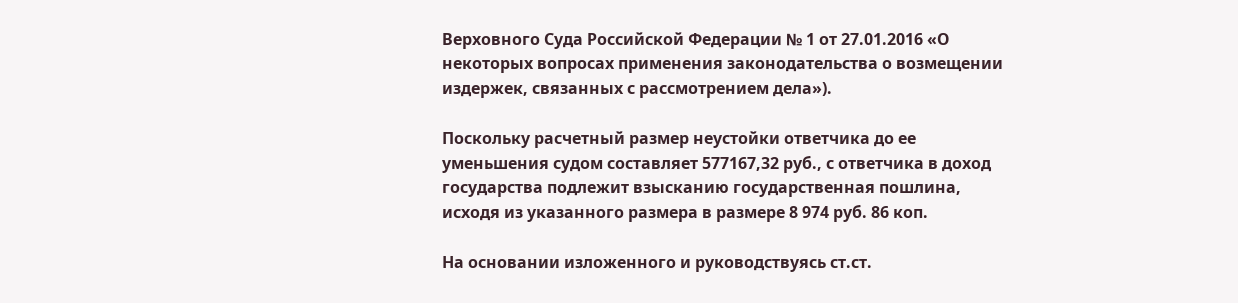Верховного Суда Российской Федерации № 1 от 27.01.2016 «О некоторых вопросах применения законодательства о возмещении издержек, связанных с рассмотрением дела»).

Поскольку расчетный размер неустойки ответчика до ее уменьшения судом составляет 577167,32 руб., с ответчика в доход государства подлежит взысканию государственная пошлина, исходя из указанного размера в размере 8 974 руб. 86 коп.

На основании изложенного и руководствуясь ст.ст.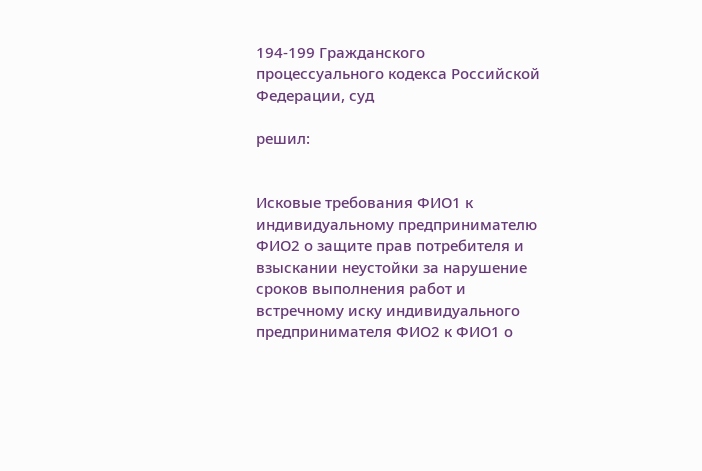194-199 Гражданского процессуального кодекса Российской Федерации, суд

решил:


Исковые требования ФИО1 к индивидуальному предпринимателю ФИО2 о защите прав потребителя и взыскании неустойки за нарушение сроков выполнения работ и встречному иску индивидуального предпринимателя ФИО2 к ФИО1 о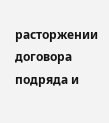расторжении договора подряда и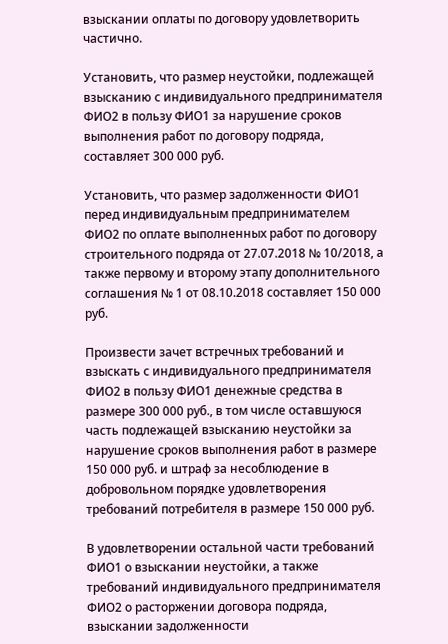взыскании оплаты по договору удовлетворить частично.

Установить, что размер неустойки, подлежащей взысканию с индивидуального предпринимателя ФИО2 в пользу ФИО1 за нарушение сроков выполнения работ по договору подряда, составляет 300 000 руб.

Установить, что размер задолженности ФИО1 перед индивидуальным предпринимателем ФИО2 по оплате выполненных работ по договору строительного подряда от 27.07.2018 № 10/2018, а также первому и второму этапу дополнительного соглашения № 1 от 08.10.2018 составляет 150 000 руб.

Произвести зачет встречных требований и взыскать с индивидуального предпринимателя ФИО2 в пользу ФИО1 денежные средства в размере 300 000 руб., в том числе оставшуюся часть подлежащей взысканию неустойки за нарушение сроков выполнения работ в размере 150 000 руб. и штраф за несоблюдение в добровольном порядке удовлетворения требований потребителя в размере 150 000 руб.

В удовлетворении остальной части требований ФИО1 о взыскании неустойки, а также требований индивидуального предпринимателя ФИО2 о расторжении договора подряда, взыскании задолженности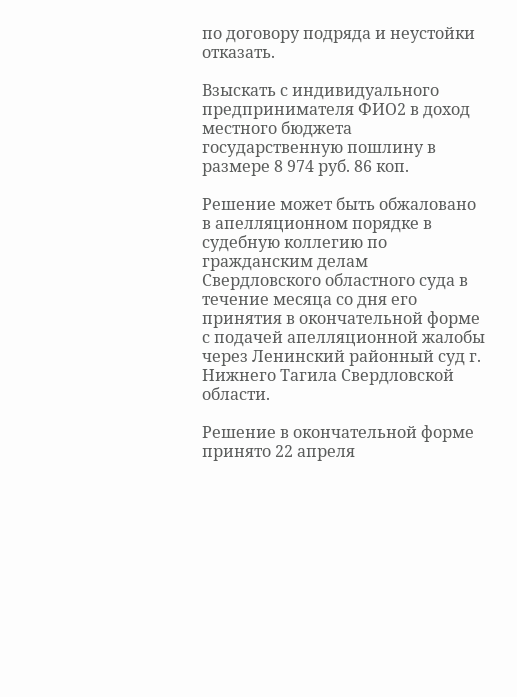по договору подряда и неустойки отказать.

Взыскать с индивидуального предпринимателя ФИО2 в доход местного бюджета государственную пошлину в размере 8 974 руб. 86 коп.

Решение может быть обжаловано в апелляционном порядке в судебную коллегию по гражданским делам Свердловского областного суда в течение месяца со дня его принятия в окончательной форме с подачей апелляционной жалобы через Ленинский районный суд г. Нижнего Тагила Свердловской области.

Решение в окончательной форме принято 22 апреля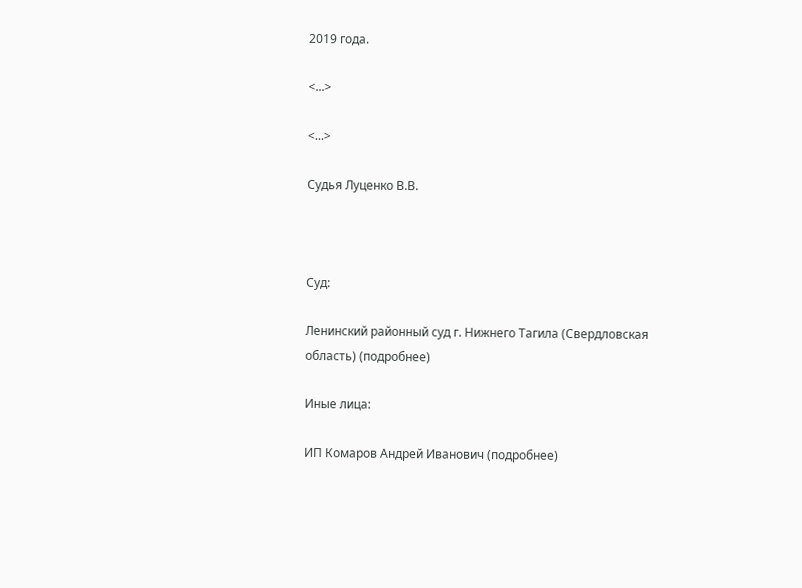2019 года.

<...>

<...>

Судья Луценко В.В.



Суд:

Ленинский районный суд г. Нижнего Тагила (Свердловская область) (подробнее)

Иные лица:

ИП Комаров Андрей Иванович (подробнее)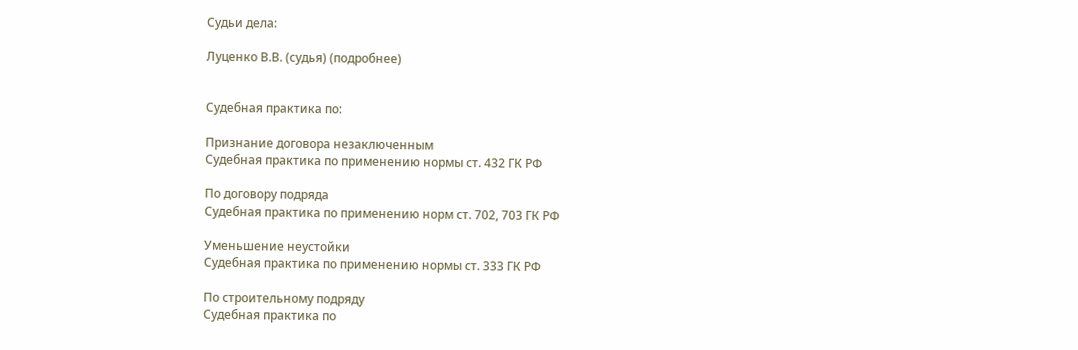Судьи дела:

Луценко В.В. (судья) (подробнее)


Судебная практика по:

Признание договора незаключенным
Судебная практика по применению нормы ст. 432 ГК РФ

По договору подряда
Судебная практика по применению норм ст. 702, 703 ГК РФ

Уменьшение неустойки
Судебная практика по применению нормы ст. 333 ГК РФ

По строительному подряду
Судебная практика по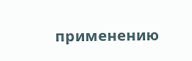применению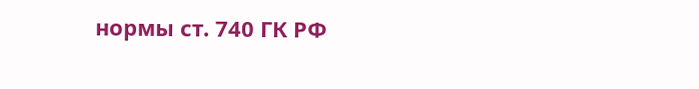нормы ст. 740 ГК РФ